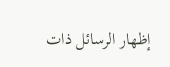إظهار الرسائل ذات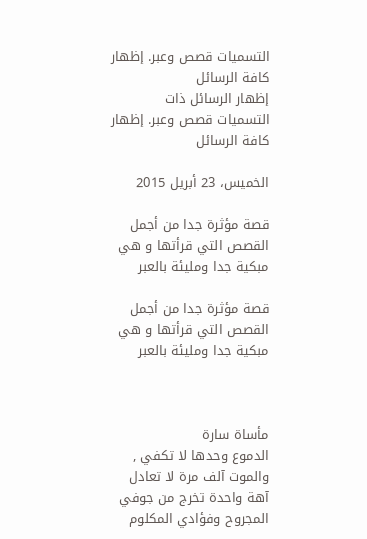التسميات قصص وعبر. إظهار كافة الرسائل
إظهار الرسائل ذات التسميات قصص وعبر. إظهار كافة الرسائل

الخميس، 23 أبريل 2015

قصة مؤثرة جدا من أجمل القصص التي قرأتها و هي مبكية جدا ومليئة بالعبر

قصة مؤثرة جدا من أجمل القصص التي قرأتها و هي مبكية جدا ومليئة بالعبر



مأساة سارة
الدموع وحدها لا تكفي , والموت آلف مرة لا تعادل آهة واحدة تخرج من جوفي المجروح وفؤادي المكلوم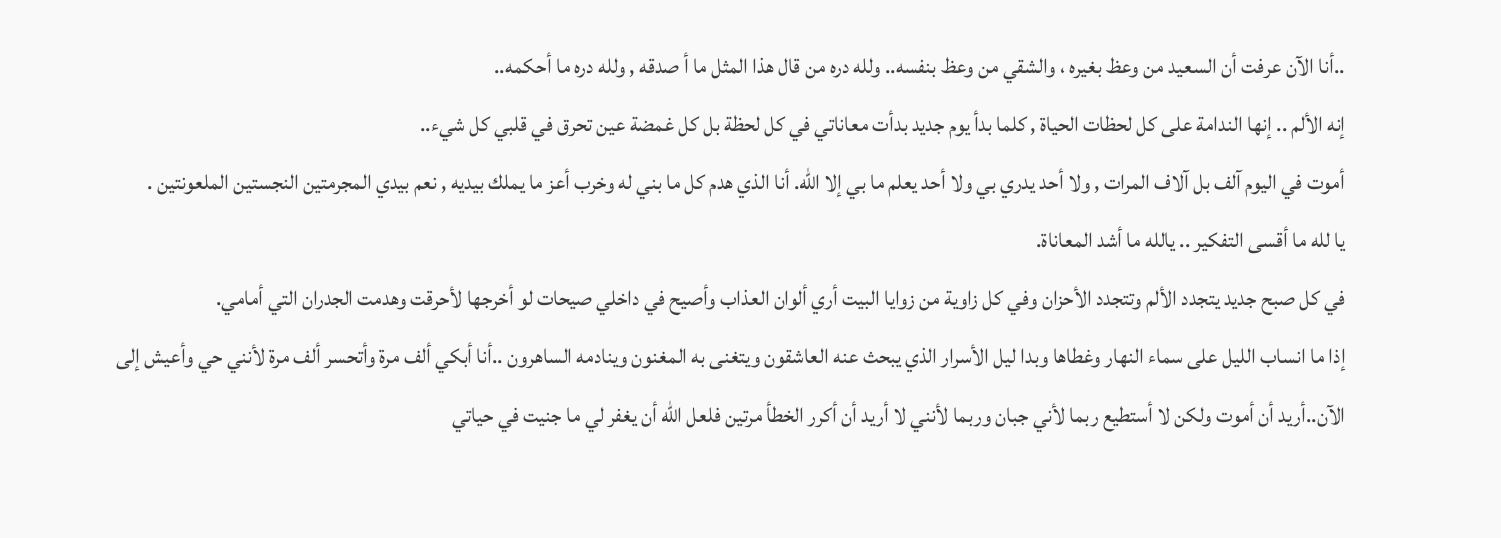..أنا الآن عرفت أن السعيد من وعظ بغيره ، والشقي من وعظ بنفسه.. ولله دره من قال هذا المثل ما أ صدقه , ولله دره ما أحكمه..
إنه الألم .. إنها الندامة على كل لحظات الحياة , كلما بدأ يوم جديد بدأت معاناتي في كل لحظة بل كل غمضة عين تحرق في قلبي كل شيء..
أموت في اليوم آلف بل آلاف المرات , ولا أحد يدري بي ولا أحد يعلم ما بي إلا الله. أنا الذي هدم كل ما بني له وخرب أعز ما يملك بيديه , نعم بيدي المجرمتين النجستين الملعونتين .
يا لله ما أقسى التفكير .. يالله ما أشد المعاناة.
في كل صبح جديد يتجدد الألم وتتجدد الأحزان وفي كل زاوية من زوايا البيت أري ألوان العذاب وأصيح في داخلي صيحات لو أخرجها لأحرقت وهدمت الجدران التي أمامي.
إذا ما انساب الليل على سماء النهار وغطاها وبدا ليل الأسرار الذي يبحث عنه العاشقون ويتغنى به المغنون وينادمه الساهرون ..أنا أبكي ألف مرة وأتحسر ألف مرة لأنني حي وأعيش إلى الآن..أريد أن أموت ولكن لا أستطيع ربما لأني جبان وربما لأنني لا أريد أن أكرر الخطأ مرتين فلعل الله أن يغفر لي ما جنيت في حياتي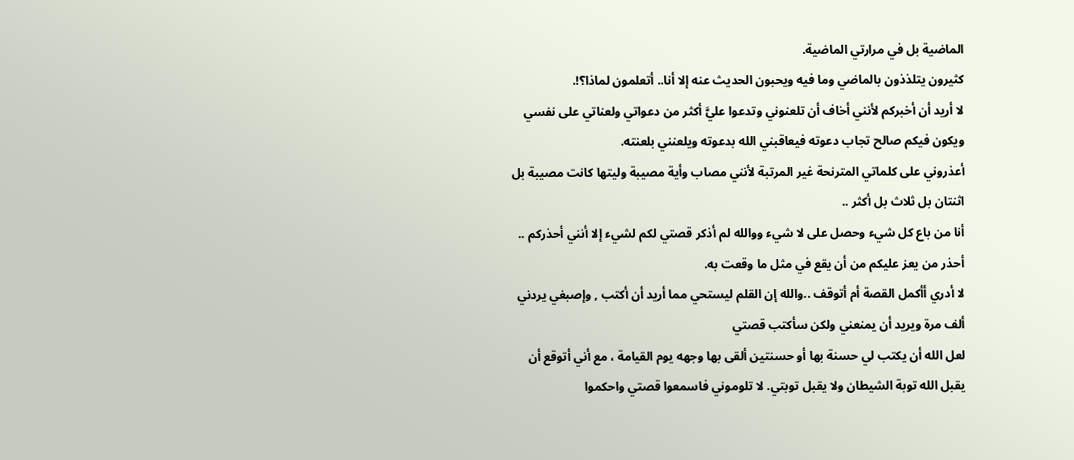الماضية بل في مرارتي الماضية.
كثيرون يتلذذون بالماضي وما فيه ويحبون الحديث عنه إلا أنا.. أتعلمون لماذا؟!.
لا أريد أن أخبركم لأنني أخاف أن تلعنوني وتدعوا عليَّ أكثر من دعواتي ولعناتي على نفسي ويكون فيكم صالح تجاب دعوته فيعاقبني الله بدعوته ويلعنني بلعنته.
أعذروني على كلماتي المترنحة غير المرتبة لأنني مصاب وأية مصيبة وليتها كانت مصيبة بل اثنتان بل ثلاث بل أكثر ..
أنا من باع كل شيء وحصل على لا شيء ووالله لم أذكر قصتي لكم لشيء إلا أنني أحذركم .. أحذر من يعز عليكم من أن يقع في مثل ما وقعت به.
لا أدري أأكمل القصة أم أتوقف ..والله إن القلم ليستحي مما أريد أن أكتب , وإصبغي يردني ألف مرة ويريد أن يمنعني ولكن سأكتب قصتي
لعل الله أن يكتب لي حسنة بها أو حسنتين ألقى بها وجهه يوم القيامة ، مع أني أتوقع أن يقبل الله توبة الشيطان ولا يقبل توبتي. لا تلوموني فاسمعوا قصتي واحكموا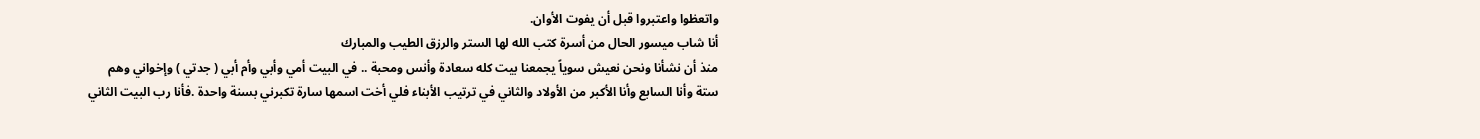واتعظوا واعتبروا قبل أن يفوت الأوان.
أنا شاب ميسور الحال من أسرة كتب الله لها الستر والرزق الطيب والمبارك
منذ أن نشأنا ونحن نعيش سوياً يجمعنا بيت كله سعادة وأنس ومحبة .. في البيت أمي وأبي وأم أبي ( جدتي ) وإخواني وهم ستة وأنا السابع وأنا الأكبر من الأولاد والثاني في ترتيب الأبناء فلي أخت اسمها سارة تكبرني بسنة واحدة .فأنا رب البيت الثاني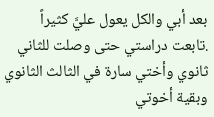بعد أبي والكل يعول عليَّ كثيراً .تابعت دراستي حتى وصلت للثاني ثانوي وأختي سارة في الثالث الثانوي وبقية أخوتي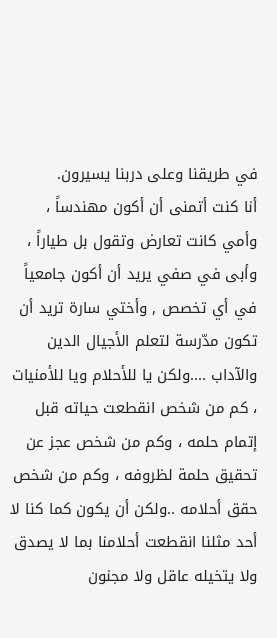في طريقنا وعلى دربنا يسيرون.
أنا كنت أتمنى أن أكون مهندساً ، وأمي كانت تعارض وتقول بل طياراً ، وأبى في صفي يريد أن أكون جامعياً في أي تخصص , وأختي سارة تريد أن تكون مدّرسة لتعلم الأجيال الدين والآداب ....ولكن يا للأحلام ويا للأمنيات ، كم من شخص انقطعت حياته قبل إتمام حلمه ، وكم من شخص عجز عن تحقيق حلمة لظروفه ، وكم من شخص حقق أحلامه ..ولكن أن يكون كما كنا لا أحد مثلنا انقطعت أحلامنا بما لا يصدق ولا يتخيله عاقل ولا مجنون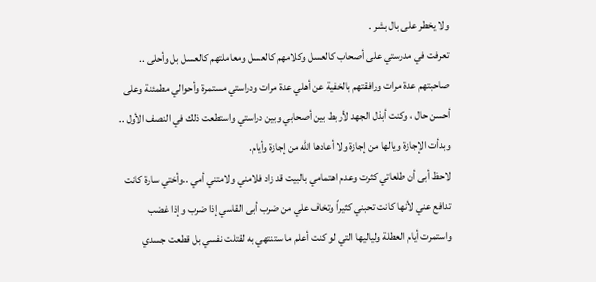ولا يخطر على بال بشر .
تعرفت في مدرستي على أصحاب كالعسل وكلامهم كالعسل ومعاملتهم كالعسل بل وأحلى .. صاحبتهم عدة مرات ورافقتهم بالخفية عن أهلي عدة مرات ودراستي مستمرة وأحوالي مطمئنة وعلى أحسن حال ، وكنت أبذل الجهد لأربط بين أصحابي وبين دراستي واستطعت ذلك في النصف الأول .. وبدأت الإجازة ويالها من إجازة ولا أعادها الله من إجازة وأيام.
لاحظ أبى أن طلعاتي كثرت وعدم اهتمامي بالبيت قد زاد فلامني ولامتني أمي ..وأختي سارة كانت تدافع عني لأنها كانت تحبني كثيراً وتخاف علي من ضرب أبى القاسي إذا ضرب وإذا غضب واستمرت أيام العطلة ولياليها التي لو كنت أعلم ما ستنتهي به لقتلت نفسي بل قطعت جسدي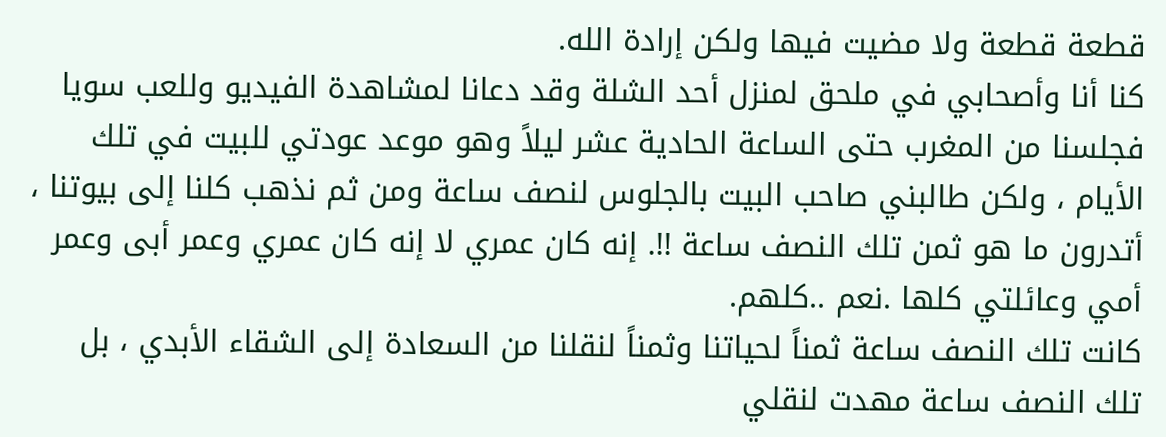قطعة قطعة ولا مضيت فيها ولكن إرادة الله.
كنا أنا وأصحابي في ملحق لمنزل أحد الشلة وقد دعانا لمشاهدة الفيديو وللعب سويا فجلسنا من المغرب حتى الساعة الحادية عشر ليلاً وهو موعد عودتي للبيت في تلك الأيام ، ولكن طالبني صاحب البيت بالجلوس لنصف ساعة ومن ثم نذهب كلنا إلى بيوتنا ، أتدرون ما هو ثمن تلك النصف ساعة !!. إنه كان عمري لا إنه كان عمري وعمر أبى وعمر أمي وعائلتي كلها .نعم ..كلهم.
كانت تلك النصف ساعة ثمناً لحياتنا وثمناً لنقلنا من السعادة إلى الشقاء الأبدي ، بل تلك النصف ساعة مهدت لنقلي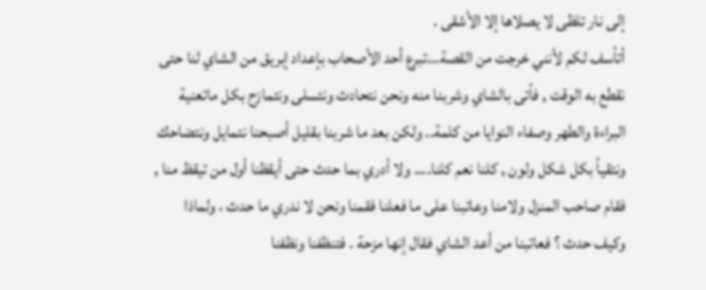إلى نار تلظى لا يصلاها إلا الأشقى .
أتأسف لكم لأنني خرجت من القصة...تبرع أحد الأصحاب بإعداد إبريق من الشاي لنا حتى نقطع به الوقت , فأتى بالشاي وشربنا منه ونحن نتحادث ونتسلى ونتمازح بكل ماتعنية البراءة والطهر وصفاء النوايا من كلمة.. ولكن بعد ما شربنا بقليل أصبحنا نتمايل ونتضاحك ونتقيأ بكل شكل ولون , كلنا نعم كلنا.... ولا أدري بما حدث حتى أيقظنا أول من تيقظ منا , فقام صاحب المنزل ولامنا وعاتبنا على ما فعلنا فقمنا ونحن لا ندري ما حدث ، ولماذا وكيف حدث ؟ فعاتبنا من أعد الشاي فقال إنها مزحة . فتنظفنا ونظفنا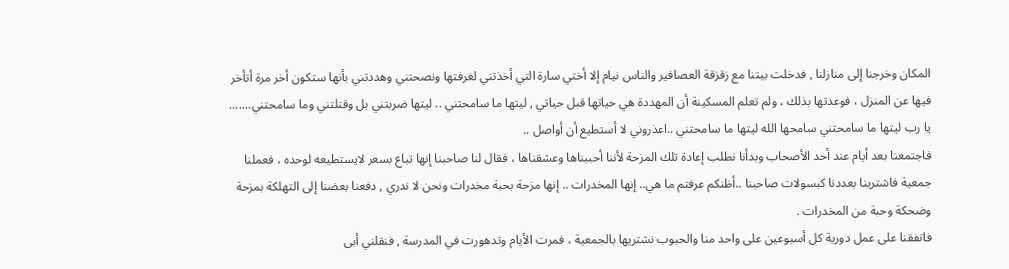المكان وخرجنا إلى منازلنا , فدخلت بيتنا مع زقزقة العصافير والناس نيام إلا أختي سارة التي أخذتني لغرفتها ونصحتني وهددتني بأنها ستكون أخر مرة أتأخر فيها عن المنزل ، فوعدتها بذلك ، ولم تعلم المسكينة أن المهددة هي حياتها قبل حياتي , ليتها ما سامحتني .. ليتها ضربتني بل وقتلتني وما سامحتني....... يا رب ليتها ما سامحتني سامحها الله ليتها ما سامحتني ..اعذروني لا أستطيع أن أواصل ..
فاجتمعنا بعد أيام عند أحد الأصحاب وبدأنا نطلب إعادة تلك المزحة لأننا أحببناها وعشقناها ، فقال لنا صاحبنا إنها تباع بسعر لايستطيعه لوحده ، فعملنا جمعية فاشترينا بعددنا كبسولات صاحبنا ..أظنكم عرفتم ما هي.. إنها المخدرات .. إنها مزحة بحبة مخدرات ونحن لا ندري , دفعنا بعضنا إلى التهلكة بمزحة وضحكة وحبة من المخدرات .
فاتفقنا على عمل دورية كل أسبوعين على واحد منا والحبوب نشتريها بالجمعية ، فمرت الأيام وتدهورت في المدرسة , فنقلني أبى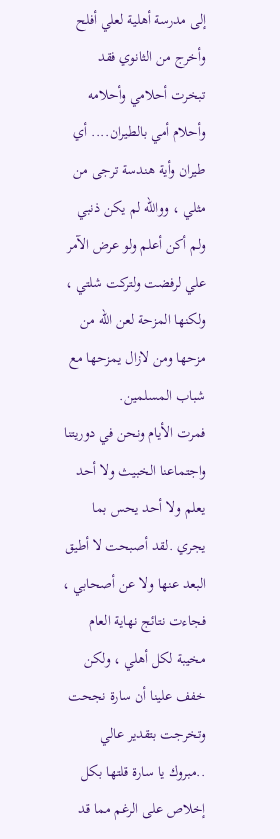إلى مدرسة أهلية لعلي أفلح وأخرج من الثانوي فقد تبخرت أحلامي وأحلامه وأحلام أمي بالطيران.... أي طيران وأية هندسة ترجى من مثلي ، ووالله لم يكن ذنبي ولم أكن أعلم ولو عرض الآمر علي لرفضت ولتركت شلتي ، ولكنها المزحة لعن الله من مزحها ومن لازال يمزحها مع شباب المسلمين.
فمرت الأيام ونحن في دوريتنا واجتماعنا الخبيث ولا أحد يعلم ولا أحد يحس بما يجري .لقد أصبحت لا أطيق البعد عنها ولا عن أصحابي ، فجاءت نتائج نهاية العام مخيبة لكل أهلي ، ولكن خفف علينا أن سارة نجحت وتخرجت بتقدير عالي ..مبروك يا سارة قلتها بكل إخلاص على الرغم مما قد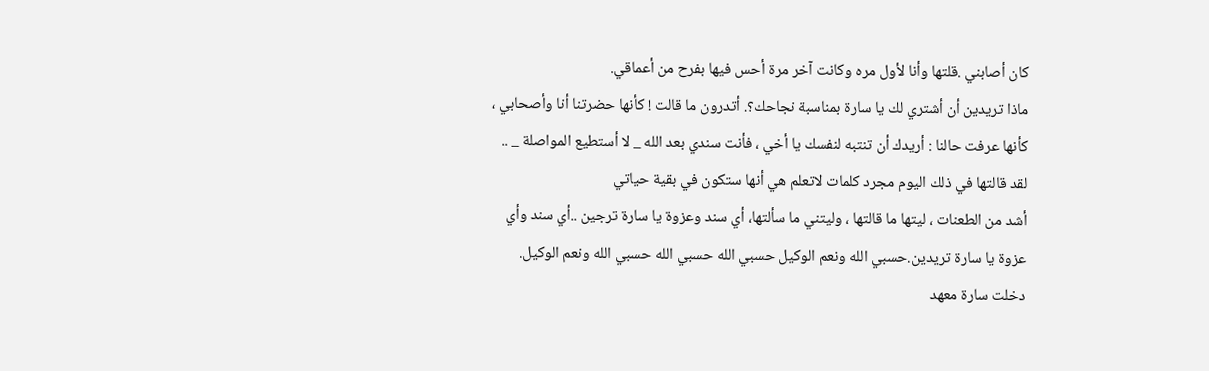كان أصابني .قلتها وأنا لأول مره وكانت آخر مرة أحس فيها بفرح من أعماقي.
ماذا تريدين أن أشتري لك يا سارة بمناسبة نجاحك؟. أتدرون ما قالت ! كأنها حضرتنا أنا وأصحابي ، كأنها عرفت حالنا : أريدك أن تنتبه لنفسك يا أخي ، فأنت سندي بعد الله _ لا أستطيع المواصلة _ ..
لقد قالتها في ذلك اليوم مجرد كلمات لاتعلم هي أنها ستكون في بقية حياتي
أشد من الطعنات ، ليتها ما قالتها ، وليتني ما سألتها، أي سند وعزوة يا سارة ترجين ..أي سند وأي عزوة يا سارة تريدين.حسبي الله ونعم الوكيل حسبي الله حسبي الله حسبي الله ونعم الوكيل.
دخلت سارة معهد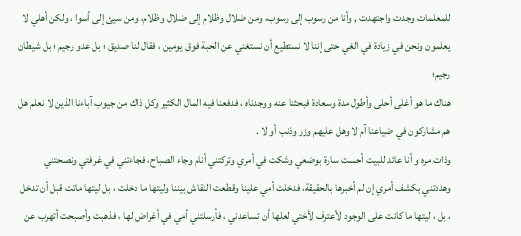للمعلمات وجدت واجتهدت , وأنا من رسوب إلى رسوب، ومن ضلال وظلام إلى ضلال وظلام، ومن سيئ إلى أسوا ، ولكن أهلي لا يعلمون ونحن في زيادة في الغي حتى إننا لا نستطيع أن نستغني عن الحبة فوق يومين ، فقال لنا صديق ؛ بل عدو رجيم ؛ بل شيطان رجيم؛
هناك ما هو أغلى أحلى وأطول مدة وسعادة فبحثنا عنه ووجدناه ، فدفعنا فيه المال الكثير وكل ذاك من جيوب آباءنا الذين لا نعلم هل هم مشاركون في ضياعنا آم لا وهل عليهم وزر وذنب أو لا .
وذات مره و أنا عائد للبيت أحست سارة بوضعي وشكت في أمري وتركتني أنام وجاء الصباح، فجاءتني في غرفتي ونصحتني وهددتني بكشف أمري إن لم أخبرها بالحقيقة، فدخلت أمي علينا وقطعت النقاش بيننا وليتها ما دخلت ، بل ليتها ماتت قبل أن تدخل ، بل ، ليتها ما كانت على الوجود لأعترف لأختي لعلها أن تساعدني ، فأرسلتني أمي في أغراض لها ، فذهبت وأصبحت أتهرب عن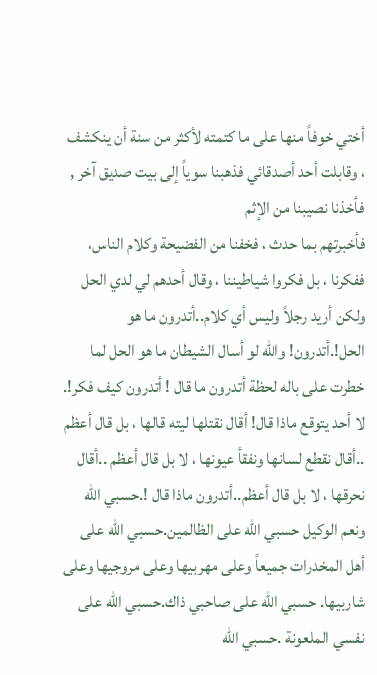أختي خوفاً منها على ما كتمته لأكثر من سنة أن ينكشف ، وقابلت أحد أصدقائي فذهبنا سوياً إلى بيت صديق آخر , فأخذنا نصيبنا من الإثم
فأخبرتهم بما حدث ، فخفنا من الفضيحة وكلام الناس، ففكرنا ، بل فكروا شياطيننا ، وقال أحدهم لي لدي الحل ولكن أريد رجلاً وليس أي كلام..أتدرون ما هو الحل!.أتدرون! والله لو أسال الشيطان ما هو الحل لما خطرت على باله لحظة أتدرون ما قال ! أتدرون كيف فكر!. لا أحد يتوقع ماذا قال! أقال نقتلها ليته قالها ، بل قال أعظم ..أقال نقطع لسانها ونفقأ عيونها ، لا بل قال أعظم ..أقال نحرقها ، لا بل قال أعظم..أتدرون ماذا قال !.حسبي الله ونعم الوكيل حسبي الله على الظالمين.حسبي الله على أهل المخدرات جميعاً وعلى مهربيها وعلى مروجيها وعلى شاربيها. حسبي الله على صاحبي ذاك.حسبي الله على نفسي الملعونة .حسبي الله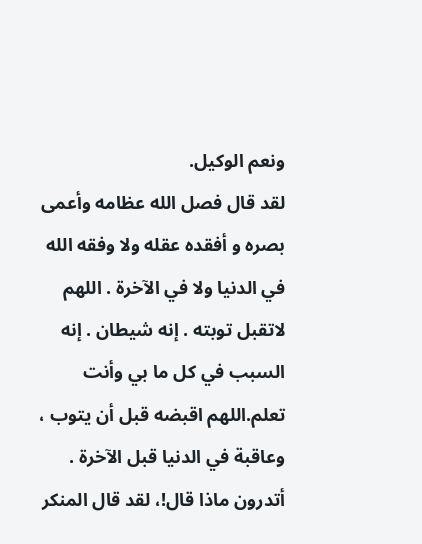ونعم الوكيل.
لقد قال فصل الله عظامه وأعمى بصره و أفقده عقله ولا وفقه الله في الدنيا ولا في الآخرة . اللهم لاتقبل توبته . إنه شيطان . إنه السبب في كل ما بي وأنت تعلم.اللهم اقبضه قبل أن يتوب ، وعاقبة في الدنيا قبل الآخرة .
أتدرون ماذا قال!، لقد قال المنكر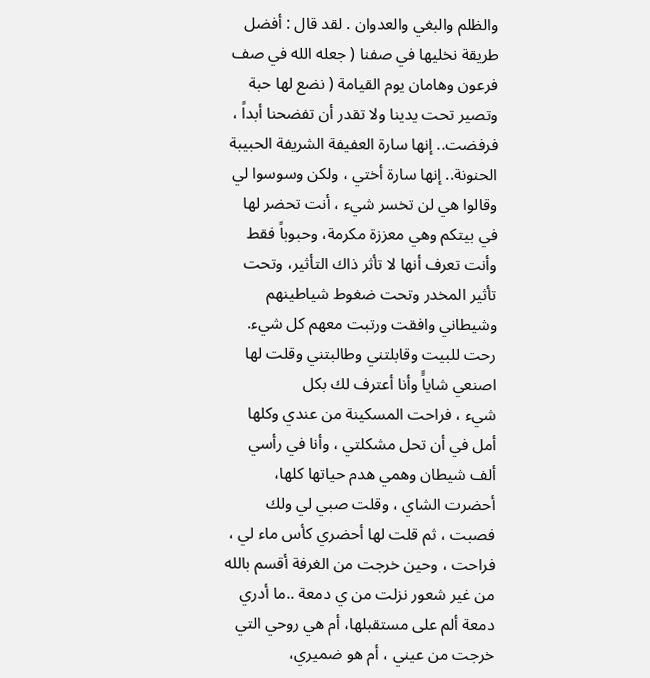والظلم والبغي والعدوان . لقد قال : أفضل طريقة نخليها في صفنا ( جعله الله في صف فرعون وهامان يوم القيامة ( نضع لها حبة وتصير تحت يدينا ولا تقدر أن تفضحنا أبداً ، فرفضت.. إنها سارة العفيفة الشريفة الحبيبة الحنونة.. إنها سارة أختي ، ولكن وسوسوا لي وقالوا هي لن تخسر شيء ، أنت تحضر لها في بيتكم وهي معززة مكرمة، وحبوباً فقط وأنت تعرف أنها لا تأثر ذاك التأثير، وتحت تأثير المخدر وتحت ضغوط شياطينهم وشيطاني وافقت ورتبت معهم كل شيء.
رحت للبيت وقابلتني وطالبتني وقلت لها اصنعي شاياًَ وأنا أعترف لك بكل
شيء ، فراحت المسكينة من عندي وكلها أمل في أن تحل مشكلتي ، وأنا في رأسي ألف شيطان وهمي هدم حياتها كلها، أحضرت الشاي ، وقلت صبي لي ولك فصبت ، ثم قلت لها أحضري كأس ماء لي ، فراحت ، وحين خرجت من الغرفة أقسم بالله من غير شعور نزلت من ي دمعة ..ما أدري دمعة ألم على مستقبلها، أم هي روحي التي خرجت من عيني ، أم هو ضميري،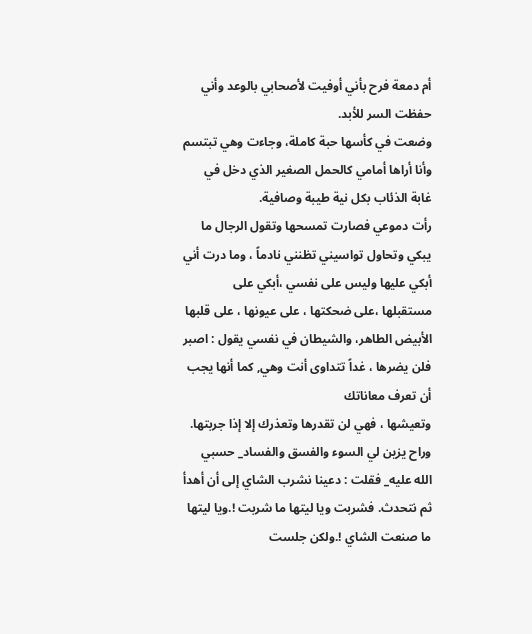أم دمعة فرح بأني أوفيت لأصحابي بالوعد وأني حفظت السر للأبد.
وضعت في كأسها حبة كاملة، وجاءت وهي تبتسم وأنا أراها أمامي كالحمل الصغير الذي دخل في غابة الذئاب بكل نية طيبة وصافية.
رأت دموعي فصارت تمسحها وتقول الرجال ما يبكي وتحاول تواسيني تظنني نادماً ، وما درت أني أبكي عليها وليس على نفسي ،أبكي على مستقبلها ،على ضحكتها ، على عيونها ، على قلبها الأبيض الطاهر، والشيطان في نفسي يقول : اصبر فلن يضرها ، غداً تتداوى أنت وهي, كما أنها يجب أن تعرف معاناتك
وتعيشها ، فهي لن تقدرها وتعذرك إلا إذا جربتها.
وراح يزين لي السوء والفسق والفساد_ حسبي الله عليه_ فقلت : دعينا نشرب الشاي إلى أن أهدأ ثم نتحدث. فشربت ويا ليتها ما شربت !.ويا ليتها ما صنعت الشاي !.ولكن جلست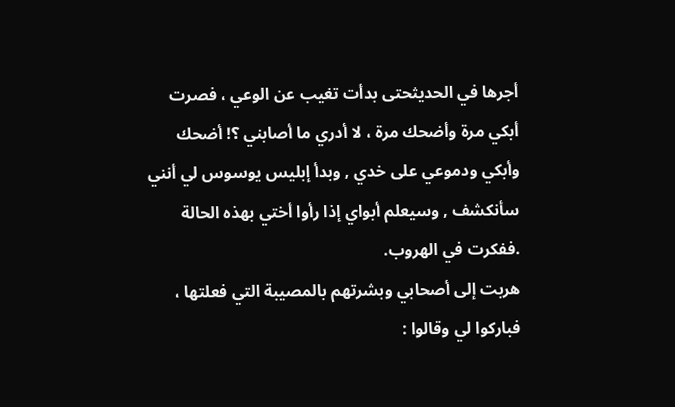أجرها في الحديثحتى بدأت تغيب عن الوعي ، فصرت أبكي مرة وأضحك مرة ، لا أدري ما أصابني ؟! أضحك وأبكي ودموعي على خدي , وبدأ إبليس يوسوس لي أنني سأنكشف , وسيعلم أبواي إذا رأوا أختي بهذه الحالة .ففكرت في الهروب.
هربت إلى أصحابي وبشرتهم بالمصيبة التي فعلتها ، فباركوا لي وقالوا :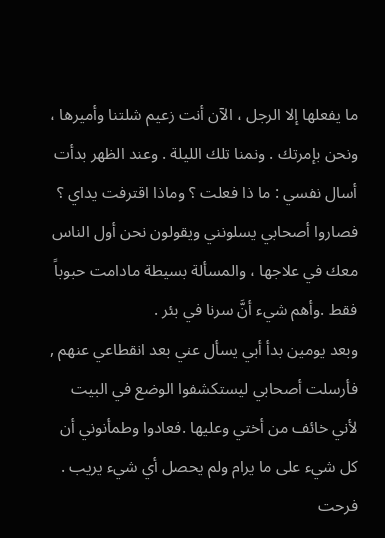ما يفعلها إلا الرجل ، الآن أنت زعيم شلتنا وأميرها ، ونحن بإمرتك . ونمنا تلك الليلة . وعند الظهر بدأت أسال نفسي : ما ذا فعلت ؟ وماذا اقترفت يداي ؟ فصاروا أصحابي يسلونني ويقولون نحن أول الناس معك في علاجها ، والمسألة بسيطة مادامت حبوباً فقط .وأهم شيء أنَّ سرنا في بئر .
وبعد يومين بدأ أبي يسأل عني بعد انقطاعي عنهم , فأرسلت أصحابي ليستكشفوا الوضع في البيت لأني خائف من أختي وعليها .فعادوا وطمأنوني أن كل شيء على ما يرام ولم يحصل أي شيء يريب .
فرحت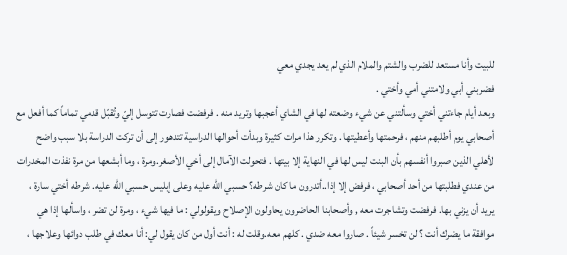للبيت وأنا مستعد للضرب والشتم والملام الذي لم يعد يجدي معي
فضربني أبي ولامتني أمي وأختي .
وبعد أيام جاءتني أختي وسألتني عن شيء وضعته لها في الشاي أعجبها وتريد منه . فرفضت فصارت تتوسل إليّ وتُقبّل قدمي تماماً كما أفعل مع أصحابي يوم أطلبهم منهم ، فرحمتها وأعطيتها . وتكرر هذا مرات كثيرة وبدأت أحوالها الدراسية تتدهور إلى أن تركت الدراسة بلا سبب واضح لأهلي الذين صبروا أنفسهم بأن البنت ليس لها في النهاية إلا بيتها . فتحولت الآمال إلى أخي الأصغر.ومرة ، وما أبشعها من مرة نفذت المخدرات من عندي فطلبتها من أحد أصحابي ، فرفض إلا إذا..أتدرون ما كان شرطه؟ حسبي الله عليه وعلى إبليس حسبي الله عليه. شرطه أختي سارة ، يريد أن يزني بها. فرفضت وتشاجرت معه , وأصحابنا الحاضرون يحاولون الإصلاح ويقولولي : ما فيها شيء ، ومرة لن تضر ، واسألها إذا هي موافقة ما يضرك أنت ؟ لن تخسر شيئاً . صاروا معه ضدي . كلهم معه.وقلت له : أنت أول من كان يقول لي: أنا معك في طلب دوائها وعلاجها ،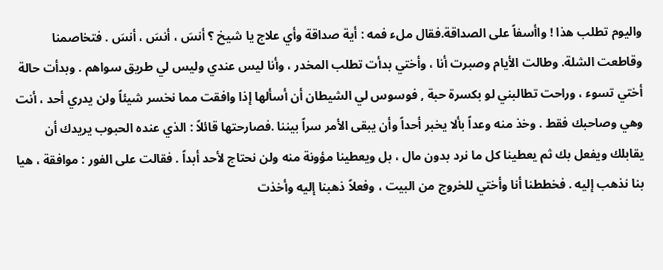واليوم تطلب هذا ! واأسفاً على الصداقة.فقال ملء فمه : أية صداقة وأي علاج يا شيخ ؟ أنسَ ، أنسَ ، أنسَ . فتخاصمنا وقاطعت الشلة. وطالت الأيام وصبرت أنا ، وأختي بدأت تطلب المخدر ، وأنا ليس عندي وليس لي طريق سواهم . وبدأت حالة أختي تسوء ، وراحت تطالبني لو بكسرة حبة , فوسوس لي الشيطان أن أسألها إذا وافقت مما نخسر شيئاً ولن يدري أحد ، أنت وهي وصاحبك فقط . وخذ منه وعداً بألا يخبر أحداً وأن يبقى الأمر سراً بيننا .فصارحتها قائلاً : الذي عنده الحبوب يريدك أن يقابلك ويفعل بك ثم يعطينا كل ما نرد بدون مال ، بل ويعطينا مؤونة منه ولن نحتاج لأحد أبداً . فقالت على الفور : موافقة ، هيا بنا نذهب إليه . فخططنا أنا وأختي للخروج من البيت ، وفعلاً ذهبنا إليه وأخذت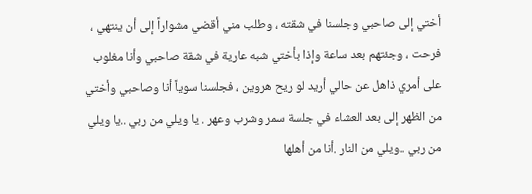أختي إلى صاحبي وجلسنا في شقته ، وطلب مني أقضي مشواراً إلى أن ينتهي ، فرحت ، وجئتهم بعد ساعة وإذا بأختي شبه عارية في شقة صاحبي وأنا مغلوب على أمري ذاهل عن حالي أريد لو ريح هروين ، فجلسنا سوياً أنا وصاحبي وأختي من الظهر إلى بعد العشاء في جلسة سمر وشرب وعهر . يا ويلي من ربي ..يا ويلي من ربي ..ويلي من النار .أنا من أهلها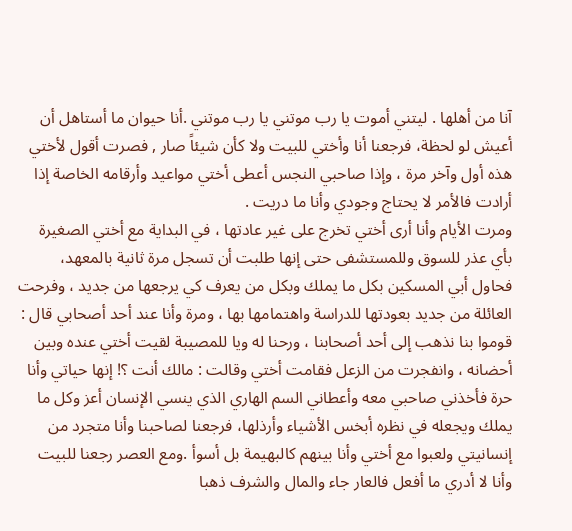آنا من أهلها . ليتني أموت يا رب موتني يا رب موتني .أنا حيوان ما أستاهل أن أعيش لو لحظة، فرجعنا أنا وأختي للبيت ولا كأن شيئاً صار , فصرت أقول لأختي هذه أول وآخر مرة ، وإذا صاحبي النجس أعطى أختي مواعيد وأرقامه الخاصة إذا أرادت فالأمر لا يحتاج وجودي وأنا ما دريت .
ومرت الأيام وأنا أرى أختي تخرج على غير عادتها ، في البداية مع أختي الصغيرة بأي عذر للسوق وللمستشفى حتى إنها طلبت أن تسجل مرة ثانية بالمعهد، فحاول أبي المسكين بكل ما يملك وبكل من يعرف كي يرجعها من جديد ، وفرحت العائلة من جديد بعودتها للدراسة واهتمامها بها ، ومرة وأنا عند أحد أصحابي قال : قوموا بنا نذهب إلى أحد أصحابنا ، ورحنا له ويا للمصيبة لقيت أختي عنده وبين أحضانه ، وانفجرت من الزعل فقامت أختي وقالت : مالك أنت ؟! إنها حياتي وأنا حرة فأخذني صاحبي معه وأعطاني السم الهاري الذي ينسي الإنسان أعز وكل ما يملك ويجعله في نظره أبخس الأشياء وأرذلها، فرجعنا لصاحبنا وأنا متجرد من إنسانيتي ولعبوا مع أختي وأنا بينهم كالبهيمة بل أسوأ .ومع العصر رجعنا للبيت وأنا لا أدري ما أفعل فالعار جاء والمال والشرف ذهبا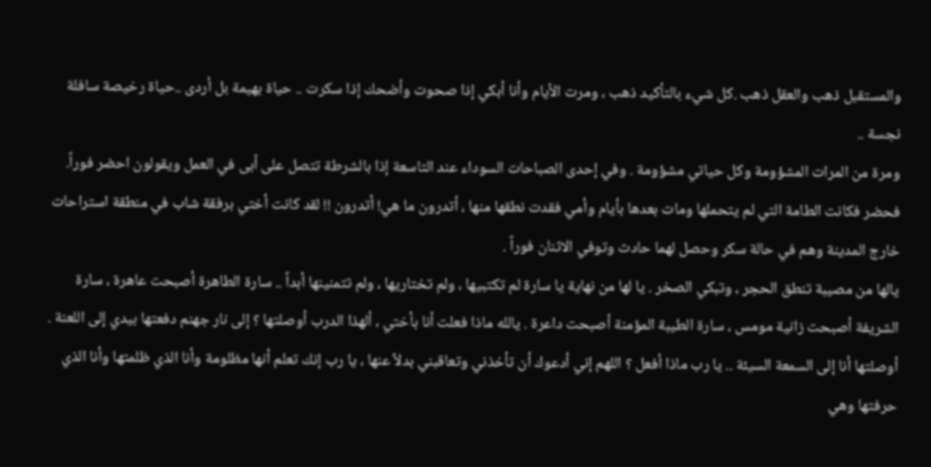والمستقبل ذهب والعقل ذهب .كل شيء بالتأكيد ذهب ، ومرت الأيام وأنا أبكي إذا صحوت وأضحك إذا سكرت .. حياة بهيمة بل أردى ..حياة رخيصة سافلة نجسة ..
ومرة من المرات المشؤومة وكل حياتي مشؤومة . وفي إحدى الصباحات السوداء عند التاسعة إذا بالشرطة تتصل على أبى في العمل ويقولون احضر فوراً.
فحضر فكانت الطامة التي لم يتحملها ومات بعدها بأيام وأمي فقدت نطقها منها ، أتدرون ما هي! أتدرون !! لقد كانت أختي برفقة شاب في منطقة استراحات خارج المدينة وهم في حالة سكر وحصل لهما حادث وتوفي الاثنان فوراً .
يالها من مصيبة تنطق الحجر ، وتبكي الصخر . يا لها من نهاية يا سارة لم تكتبيها ، ولم تختاريها ، ولم تتمنينها أبداً .. سارة الطاهرة أصبحت عاهرة ، سارة الشريفة أصبحت زانية مومس ، سارة الطيبة المؤمنة أصبحت داعرة . يالله ماذا فعلت أنا بأختي ، ألهذا الدرب أوصلتها ؟ إلى نار جهنم دفعتها بيدي إلى اللعنة . أوصلتها أنا إلى السمعة السيئة .. يا رب ماذا أفعل ؟ اللهم إني أدعوك أن تأخذني وتعاقبني بدلاً عنها ، يا رب إنك تعلم أنها مظلومة وأنا الذي ظلمتها وأنا الذي حرفتها وهي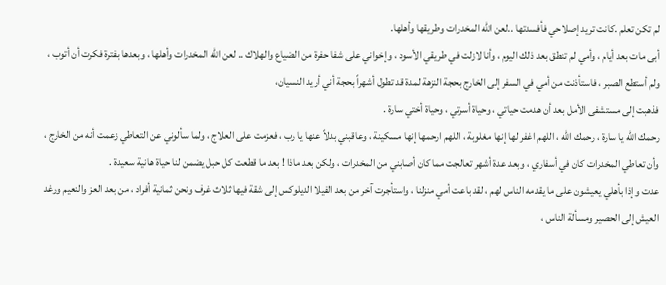لم تكن تعلم .كانت تريد إصلاحي فأفسدتها ..لعن الله المخدرات وطريقها وأهلها.
أبى مات بعد أيام ، وأمي لم تنطق بعد ذلك اليوم ، وأنا لازلت في طريقي الأسود ، وإخواني على شفا حفرة من الضياع والهلاك .. لعن الله المخدرات وأهلها ، وبعدها بفترة فكرت أن أتوب ، ولم أستطع الصبر ، فاستأذنت من أمي في السفر إلى الخارج بحجة النزهة لمدة قد تطول أشهراً بحجة أني أريد النسيان،
فذهبت إلى مستشفى الأمل بعد أن هدمت حياتي ، وحياة أسرتي ، وحياة أختي سارة .
رحمك الله يا سارة ، رحمك الله ، اللهم اغفر لها إنها مغلوبة ، اللهم ارحمها إنها مسكينة ، وعاقبني بدلاً عنها يا رب ، فعزمت على العلاج ، ولما سألوني عن التعاطي زعمت أنه من الخارج ، وأن تعاطي المخدرات كان في أسفاري ، وبعد عدة أشهر تعالجت مما كان أصابني من المخدرات ، ولكن بعد ماذا ! بعد ما قطعت كل حبل يضمن لنا حياة هانية سعيدة .
عدت وإذا بأهلي يعيشون على ما يقدمه الناس لهم ، لقد باعت أمي منزلنا ، واستأجرت آخر من بعد الفيلا الديلوكس إلى شقة فيها ثلاث غرف ونحن ثمانية أفراد ، من بعد العز والنعيم ورغد العيش إلى الحصير ومسألة الناس ،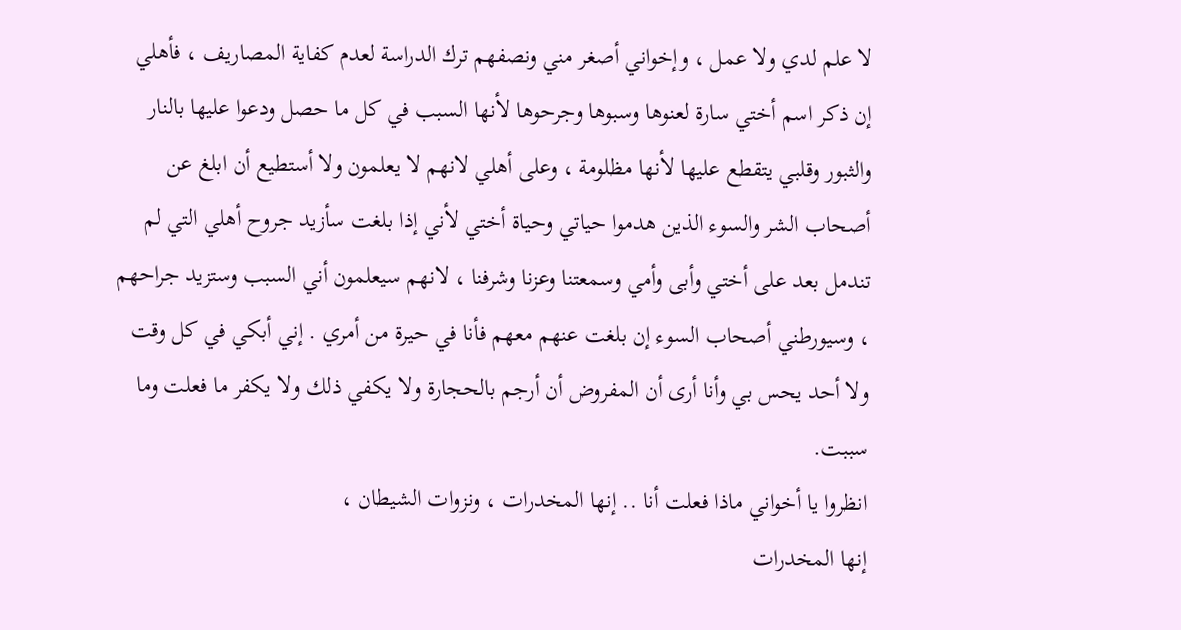لا علم لدي ولا عمل ، وإخواني أصغر مني ونصفهم ترك الدراسة لعدم كفاية المصاريف ، فأهلي إن ذكر اسم أختي سارة لعنوها وسبوها وجرحوها لأنها السبب في كل ما حصل ودعوا عليها بالنار والثبور وقلبي يتقطع عليها لأنها مظلومة ، وعلى أهلي لانهم لا يعلمون ولا أستطيع أن ابلغ عن أصحاب الشر والسوء الذين هدموا حياتي وحياة أختي لأني إذا بلغت سأزيد جروح أهلي التي لم تندمل بعد على أختي وأبى وأمي وسمعتنا وعزنا وشرفنا ، لانهم سيعلمون أني السبب وستزيد جراحهم ، وسيورطني أصحاب السوء إن بلغت عنهم معهم فأنا في حيرة من أمري . إني أبكي في كل وقت ولا أحد يحس بي وأنا أرى أن المفروض أن أرجم بالحجارة ولا يكفي ذلك ولا يكفر ما فعلت وما سببت.
انظروا يا أخواني ماذا فعلت أنا .. إنها المخدرات ، ونزوات الشيطان ،
إنها المخدرات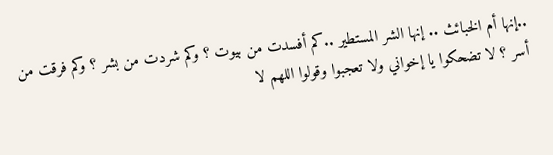..إنها أم الخبائث .. إنها الشر المستطير ..كم أفسدت من بيوت ؟ وكم شردت من بشر ؟ وكم فرقت من أسر ؟ لا تضحكوا يا إخواني ولا تعجبوا وقولوا اللهم لا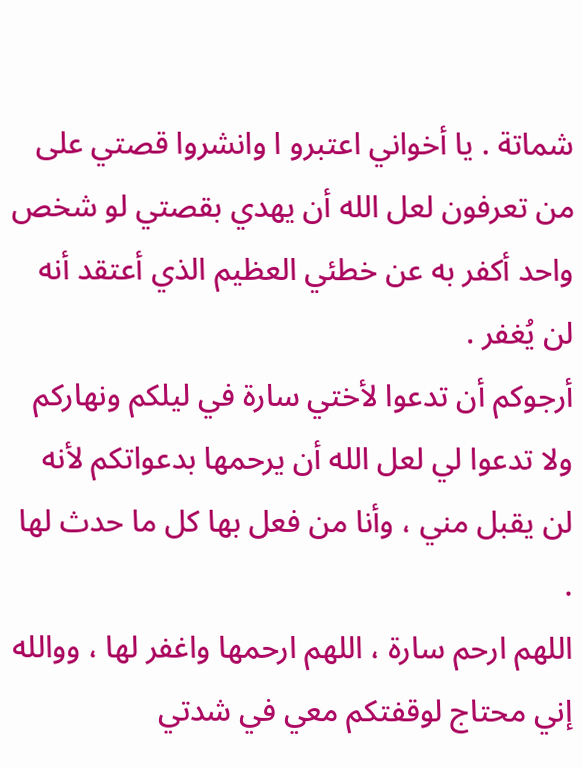شماتة . يا أخواني اعتبرو ا وانشروا قصتي على من تعرفون لعل الله أن يهدي بقصتي لو شخص واحد أكفر به عن خطئي العظيم الذي أعتقد أنه لن يُغفر .
أرجوكم أن تدعوا لأختي سارة في ليلكم ونهاركم ولا تدعوا لي لعل الله أن يرحمها بدعواتكم لأنه لن يقبل مني ، وأنا من فعل بها كل ما حدث لها .
اللهم ارحم سارة ، اللهم ارحمها واغفر لها ، ووالله إني محتاج لوقفتكم معي في شدتي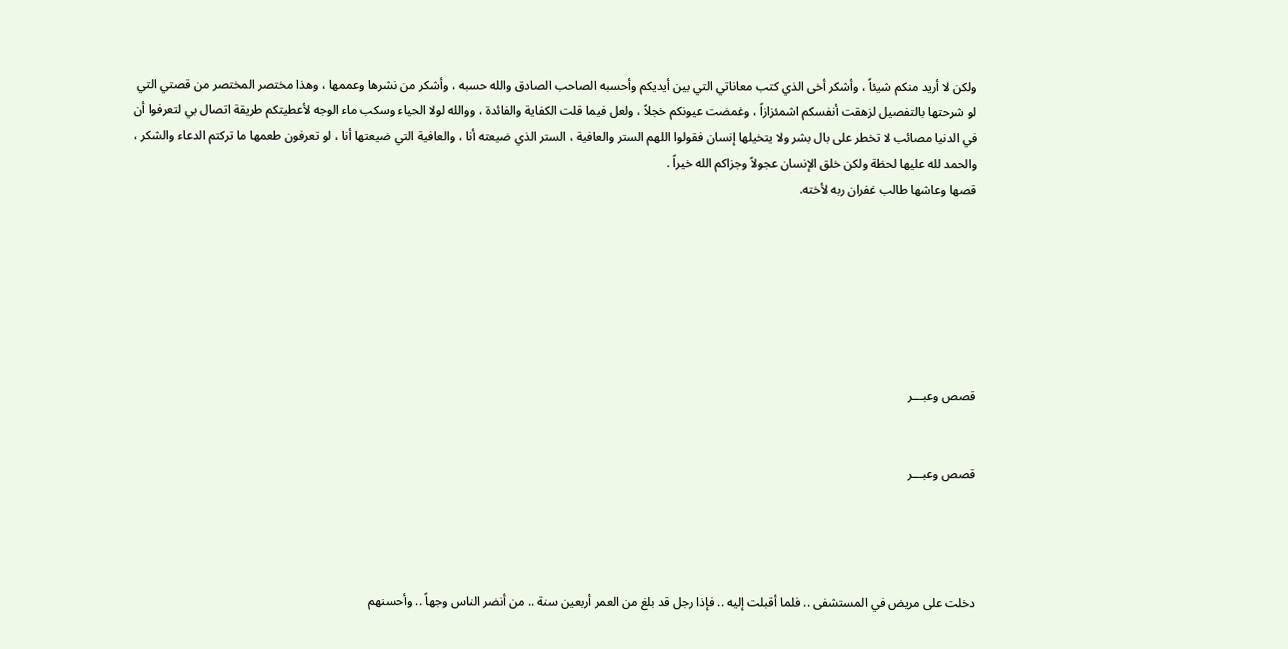ولكن لا أريد منكم شيئاً ، وأشكر أخى الذي كتب معاناتي التي بين أيديكم وأحسبه الصاحب الصادق والله حسبه ، وأشكر من نشرها وعممها ، وهذا مختصر المختصر من قصتي التي لو شرحتها بالتفصيل لزهقت أنفسكم اشمئزازاً ، وغمضت عيونكم خجلاً ، ولعل فيما قلت الكفاية والفائدة ، ووالله لولا الحياء وسكب ماء الوجه لأعطيتكم طريقة اتصال بي لتعرفوا أن في الدنيا مصائب لا تخطر على بال بشر ولا يتخيلها إنسان فقولوا اللهم الستر والعافية ، الستر الذي ضيعته أنا ، والعافية التي ضيعتها أنا ، لو تعرفون طعمها ما تركتم الدعاء والشكر ، والحمد لله عليها لحظة ولكن خلق الإنسان عجولاً وجزاكم الله خيراً .
قصها وعاشها طالب غفران ربه لأخته.







قصص وعبـــر


قصص وعبـــر




دخلت على مريض في المستشفى .. فلما أقبلت إليه .. فإذا رجل قد بلغ من العمر أربعين سنة .. من أنضر الناس وجهاً .. وأحسنهم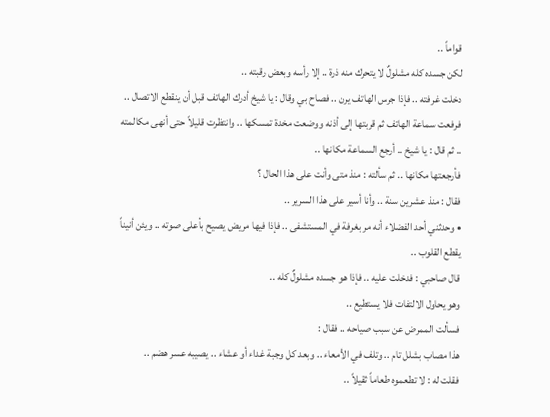قواماً ..
لكن جسده كله مشلولٌ لا يتحرك منه ذرة .. إلا رأسه وبعض رقبته ..
دخلت غرفته .. فإذا جرس الهاتف يرن .. فصاح بي وقال : يا شيخ أدرك الهاتف قبل أن ينقطع الاتصال ..
فرفعت سماعة الهاتف ثم قربتها إلى أذنه ووضعت مخدة تمسكها .. وانتظرت قليلاً حتى أنهى مكالمته .. ثم قال : يا شيخ .. أرجع السماعة مكانها ..
فأرجعتها مكانها .. ثم سألته : منذ متى وأنت على هذا الحال ؟
فقال : منذ عشرين سنة .. وأنا أسير على هذا السرير ..
• وحدثني أحد الفضلاء أنه مر بغرفة في المستشفى .. فإذا فيها مريض يصيح بأعلى صوته .. ويئن أنيناً يقطع القلوب ..
قال صاحبي : فدخلت عليه .. فإذا هو جسده مشلولٌ كله ..
وهو يحاول الالتفات فلا يستطيع ..
فسألت الممرض عن سبب صياحه .. فقال :
هذا مصاب بشلل تام .. وتلف في الأمعاء .. وبعد كل وجبة غداء أو عشاء .. يصيبه عسر هضم ..
فقلت له : لا تطعموه طعاماً ثقيلاً ..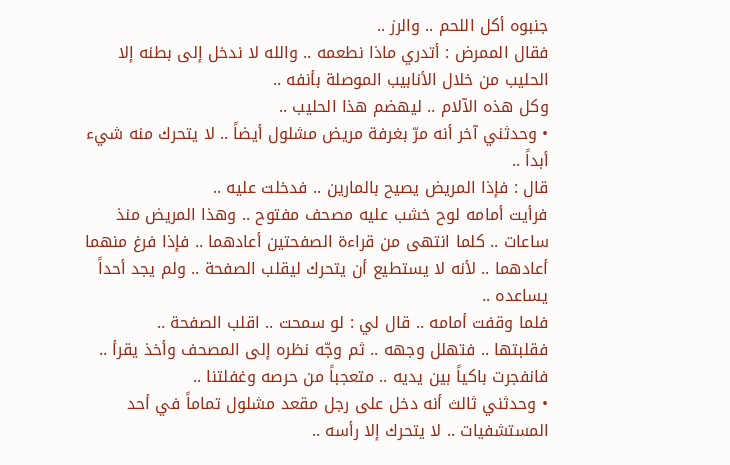جنبوه أكل اللحم .. والرز ..
فقال الممرض : أتدري ماذا نطعمه .. والله لا ندخل إلى بطنه إلا الحليب من خلال الأنابيب الموصلة بأنفه ..
وكل هذه الآلام .. ليهضم هذا الحليب ..
• وحدثني آخر أنه مرّ بغرفة مريض مشلول أيضاً .. لا يتحرك منه شيء أبداً ..
قال : فإذا المريض يصيح بالمارين .. فدخلت عليه ..
فرأيت أمامه لوح خشب عليه مصحف مفتوح .. وهذا المريض منذ ساعات .. كلما انتهى من قراءة الصفحتين أعادهما .. فإذا فرغ منهما أعادهما .. لأنه لا يستطيع أن يتحرك ليقلب الصفحة .. ولم يجد أحداً يساعده ..
فلما وقفت أمامه .. قال لي : لو سمحت .. اقلب الصفحة ..
فقلبتها .. فتهلل وجهه .. ثم وجّه نظره إلى المصحف وأخذ يقرأ ..
فانفجرت باكياً بين يديه .. متعجباً من حرصه وغفلتنا ..
• وحدثني ثالث أنه دخل على رجل مقعد مشلول تماماً في أحد المستشفيات .. لا يتحرك إلا رأسه ..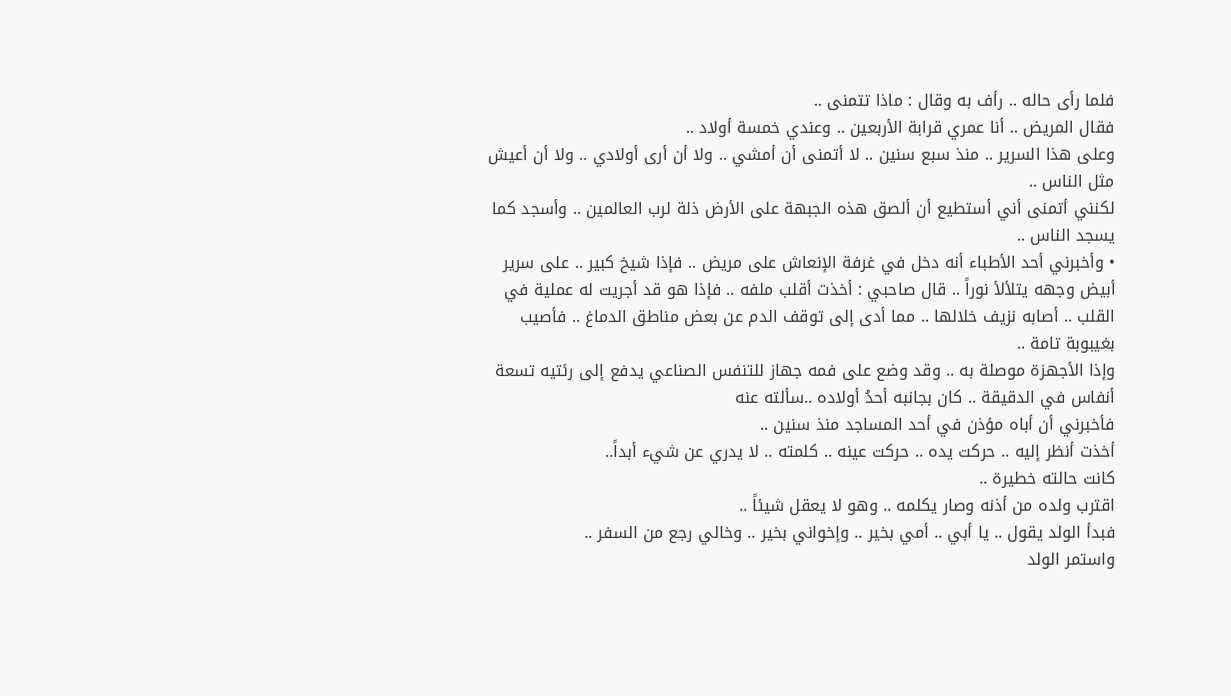فلما رأى حاله .. رأف به وقال : ماذا تتمنى ..
فقال المريض .. أنا عمري قرابة الأربعين .. وعندي خمسة أولاد ..
وعلى هذا السرير .. منذ سبع سنين .. لا أتمنى أن أمشي .. ولا أن أرى أولادي .. ولا أن أعيش مثل الناس ..
لكنني أتمنى أني أستطيع أن ألصق هذه الجبهة على الأرض ذلة لرب العالمين .. وأسجد كما يسجد الناس ..
• وأخبرني أحد الأطباء أنه دخل في غرفة الإنعاش على مريض .. فإذا شيخ كبير .. على سرير أبيض وجهه يتلألأ نوراً .. قال صاحبي : أخذت أقلب ملفه .. فإذا هو قد أجريت له عملية في القلب .. أصابه نزيف خلالها .. مما أدى إلى توقف الدم عن بعض مناطق الدماغ .. فأصيب بغيبوبة تامة ..
وإذا الأجهزة موصلة به .. وقد وضع على فمه جهاز للتنفس الصناعي يدفع إلى رئتيه تسعة أنفاس في الدقيقة .. كان بجانبه أحدُ أولاده ..سألته عنه
فأخبرني أن أباه مؤذن في أحد المساجد منذ سنين ..
أخذت أنظر إليه .. حركت يده .. حركت عينه .. كلمته .. لا يدري عن شيء أبداً..
كانت حالته خطيرة ..
اقترب ولده من أذنه وصار يكلمه .. وهو لا يعقل شيئاً ..
فبدأ الولد يقول .. يا أبي .. أمي بخير .. وإخواني بخير .. وخالي رجع من السفر ..
واستمر الولد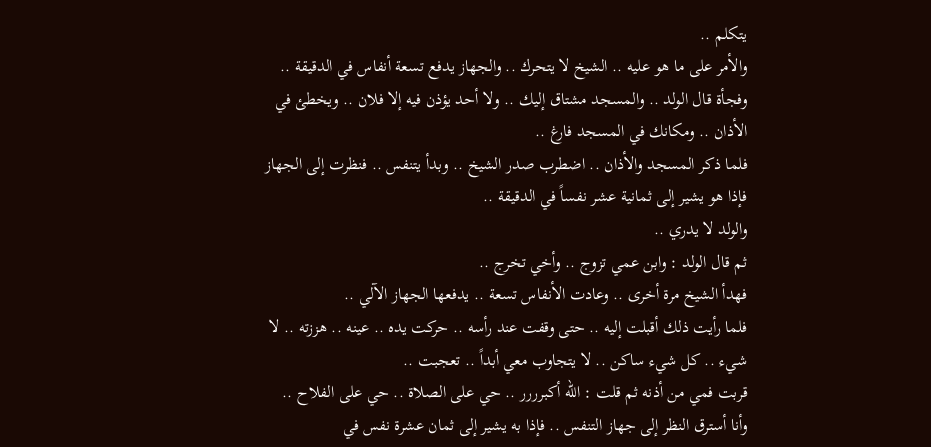يتكلم ..
والأمر على ما هو عليه .. الشيخ لا يتحرك .. والجهاز يدفع تسعة أنفاس في الدقيقة ..
وفجأة قال الولد .. والمسجد مشتاق إليك .. ولا أحد يؤذن فيه إلا فلان .. ويخطئ في الأذان .. ومكانك في المسجد فارغ ..
فلما ذكر المسجد والأذان .. اضطرب صدر الشيخ .. وبدأ يتنفس .. فنظرت إلى الجهاز فإذا هو يشير إلى ثمانية عشر نفساً في الدقيقة ..
والولد لا يدري ..
ثم قال الولد : وابن عمي تزوج .. وأخي تخرج ..
فهدأ الشيخ مرة أخرى .. وعادت الأنفاس تسعة .. يدفعها الجهاز الآلي ..
فلما رأيت ذلك أقبلت إليه .. حتى وقفت عند رأسه .. حركت يده .. عينه .. هززته .. لا شيء .. كل شيء ساكن .. لا يتجاوب معي أبداً .. تعجبت ..
قربت فمي من أذنه ثم قلت : الله أكبرررر .. حي على الصلاة .. حي على الفلاح ..
وأنا أسترق النظر إلى جهاز التنفس .. فإذا به يشير إلى ثمان عشرة نفس في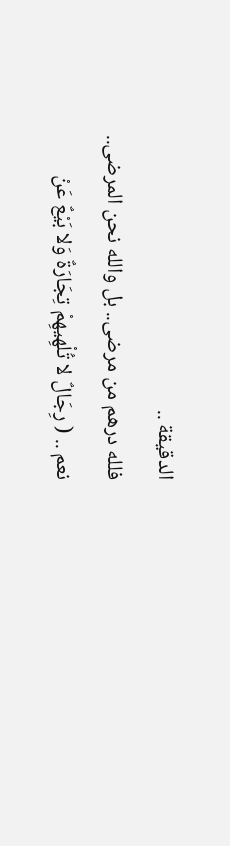الدقيقة ..
فلله درهم من مرضى.. بل والله نحن المرضى..
نعم .. ( رِجَالٌ لا تُلْهِيهِمْ تِجَارَةٌ وَلا بَيْعٌ عَنْ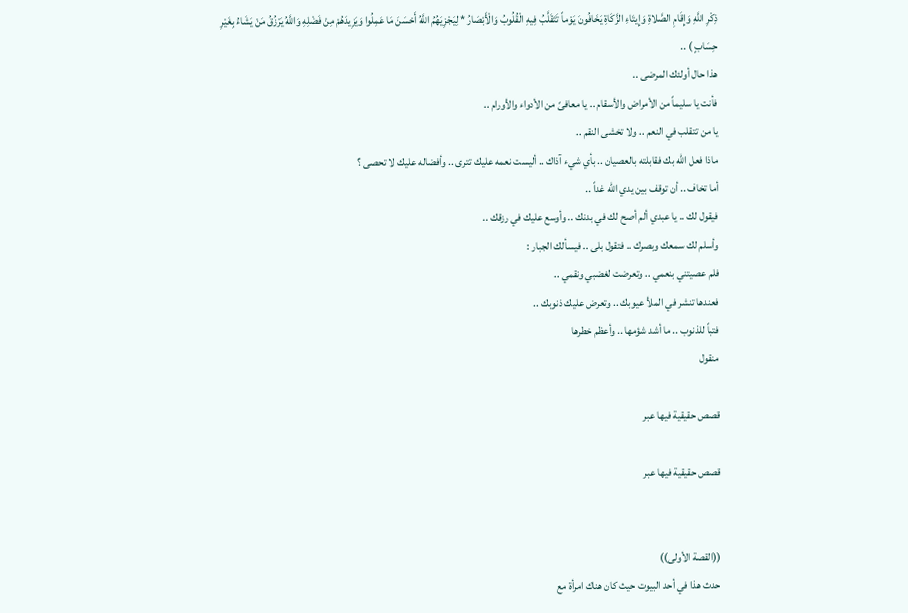ذِكْرِ اللَّهِ وَإِقَامِ الصَّلاةِ وَإِيتَاءِ الزَّكَاةِ يَخَافُونَ يَوْماً تَتَقَلَّبُ فِيهِ الْقُلُوبُ وَالْأَبْصَارُ * لِيَجْزِيَهُمُ اللَّهُ أَحْسَنَ مَا عَمِلُوا وَيَزِيدَهُمْ مِنْ فَضْلِهِ وَاللَّهُ يَرْزُقُ مَنْ يَشَاءُ بِغَيْرِ حِسَابٍ ) ..
هذا حال أولئك المرضى ..
فأنت يا سليماً من الأمراض والأسقام .. يا معافىً من الأدواء والأورام ..
يا من تتقلب في النعم .. ولا تخشى النقم ..
ماذا فعل الله بك فقابلته بالعصيان .. بأي شيء آذاك .. أليست نعمه عليك تترى .. وأفضاله عليك لا تحصى ؟
أما تخاف .. أن توقف بين يدي الله غداً ..
فيقول لك .. يا عبدي ألم أصح لك في بدنك .. وأوسع عليك في رزقك ..
وأسلم لك سمعك وبصرك .. فتقول بلى .. فيسألك الجبار :
فلم عصيتني بنعمي .. وتعرضت لغضبي ونقمي ..
فعندها تنشر في الملأ عيوبك .. وتعرض عليك ذنوبك ..
فتباً للذنوب .. ما أشد شؤمها .. وأعظم خطرها
منقول

قصص حقيقية فيها عبر

قصص حقيقية فيها عبر


((القصة الأولى))
حدث هذا في أحد البيوت حيث كان هناك امرأة مع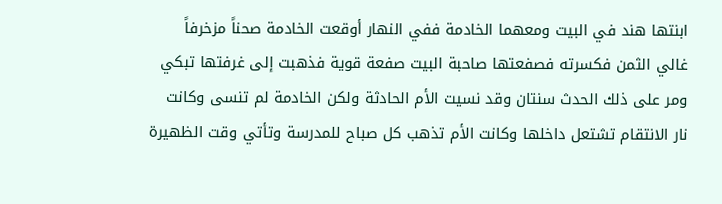ابنتها هند في البيت ومعهما الخادمة ففي النهار أوقعت الخادمة صحناً مزخرفاً غالي الثمن فكسرته فصفعتها صاحبة البيت صفعة قوية فذهبت إلى غرفتها تبكي ومر على ذلك الحدث سنتان وقد نسيت الأم الحادثة ولكن الخادمة لم تنسى وكانت نار الانتقام تشتعل داخلها وكانت الأم تذهب كل صباح للمدرسة وتأتي وقت الظهيرة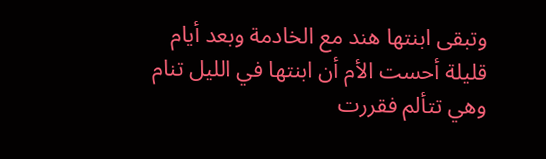وتبقى ابنتها هند مع الخادمة وبعد أيام قليلة أحست الأم أن ابنتها في الليل تنام وهي تتألم فقررت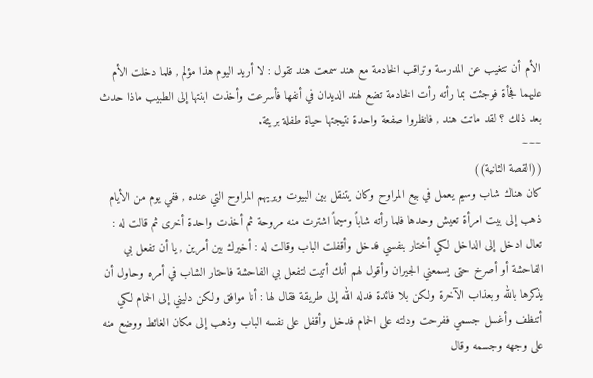الأم أن تتغيب عن المدرسة وتراقب الخادمة مع هند سمعت هند تقول : لا أريد اليوم هذا مؤلم , فلما دخلت الأم عليهما فجأة فوجئت بما رأته رأت الخادمة تضع لهند الديدان في أنفها فأسرعت وأخذت ابنتها إلى الطبيب ماذا حدث بعد ذلك ؟ لقد ماتت هند , فانظروا صفعة واحدة نتيجتها حياة طفلة بريئة.
~~~
((القصة الثانية))
كان هناك شاب وسيم يعمل في بيع المراوح وكان يتنقل بين البيوت ويريهم المراوح التي عنده , ففي يوم من الأيام ذهب إلى بيت امرأة تعيش وحدها فلما رأته شاباً وسيماً اشترت منه مروحة ثم أخذت واحدة أخرى ثم قالت له : تعال ادخل إلى الداخل لكي أختار بنفسي فدخل وأقفلت الباب وقالت له : أخيرك بين أمرين , يا أن تفعل بي الفاحشة أو أصرخ حتى يسمعني الجيران وأقول لهم أنك أتيت لتفعل بي الفاحشة فاحتار الشاب في أمره وحاول أن يذكرها بالله وبعذاب الآخرة ولكن بلا فائدة فدله الله إلى طريقة فقال لها : أنا موافق ولكن دليني إلى الحمام لكي أتنظف وأغسل جسمي ففرحت ودلته على الحمام فدخل وأقفل على نفسه الباب وذهب إلى مكان الغائط ووضع منه على وجهه وجسمه وقال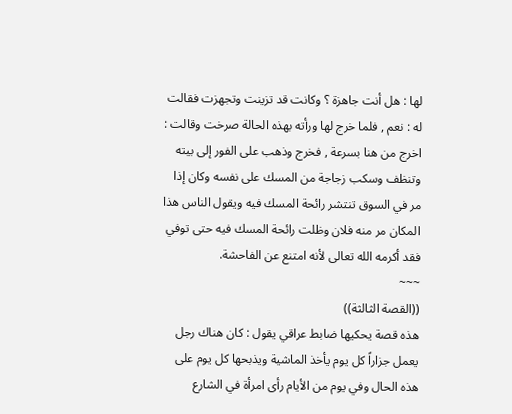لها : هل أنت جاهزة ؟ وكانت قد تزينت وتجهزت فقالت له : نعم , فلما خرج لها ورأته بهذه الحالة صرخت وقالت : اخرج من هنا بسرعة , فخرج وذهب على الفور إلى بيته وتنظف وسكب زجاجة من المسك على نفسه وكان إذا مر في السوق تنتشر رائحة المسك فيه ويقول الناس هذا المكان مر منه فلان وظلت رائحة المسك فيه حتى توفي فقد أكرمه الله تعالى لأنه امتنع عن الفاحشة.
~~~
((القصة الثالثة))
هذه قصة يحكيها ضابط عراقي يقول : كان هناك رجل يعمل جزاراً كل يوم يأخذ الماشية ويذبحها كل يوم على هذه الحال وفي يوم من الأيام رأى امرأة في الشارع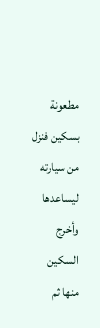مطعونة بسكين فنزل من سيارته ليساعدها وأخرج السكين منها ثم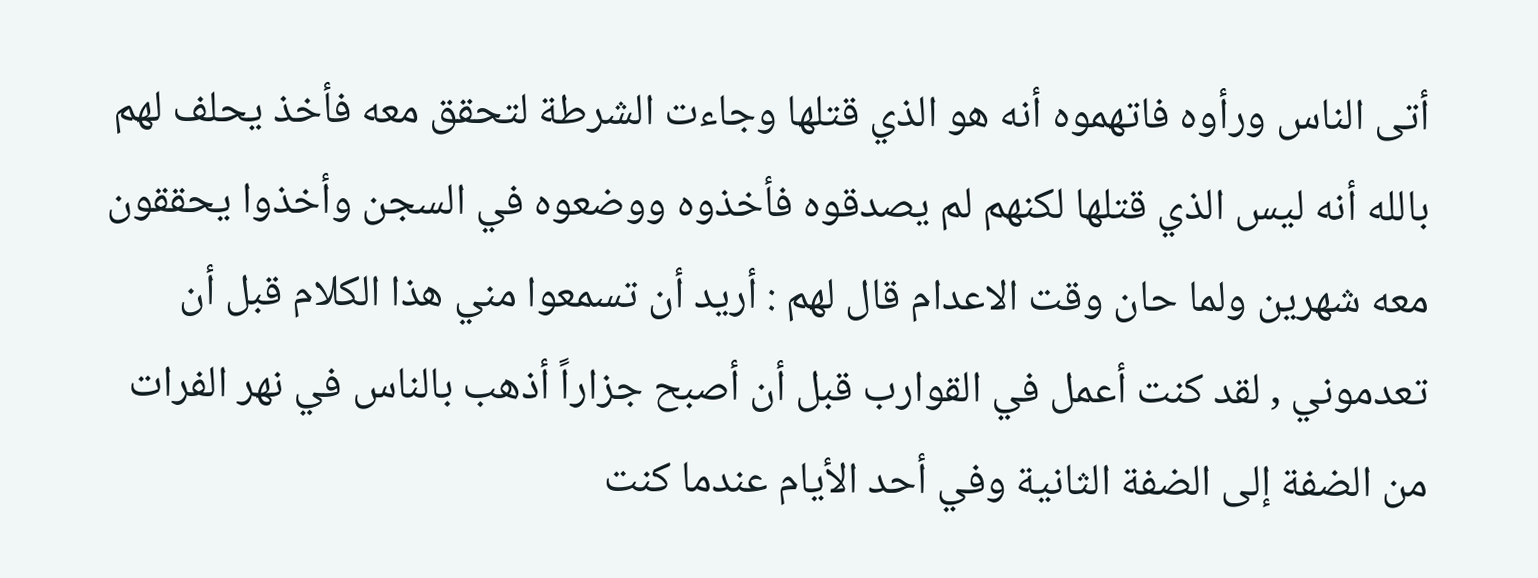أتى الناس ورأوه فاتهموه أنه هو الذي قتلها وجاءت الشرطة لتحقق معه فأخذ يحلف لهم بالله أنه ليس الذي قتلها لكنهم لم يصدقوه فأخذوه ووضعوه في السجن وأخذوا يحققون معه شهرين ولما حان وقت الاعدام قال لهم : أريد أن تسمعوا مني هذا الكلام قبل أن تعدموني , لقد كنت أعمل في القوارب قبل أن أصبح جزاراً أذهب بالناس في نهر الفرات من الضفة إلى الضفة الثانية وفي أحد الأيام عندما كنت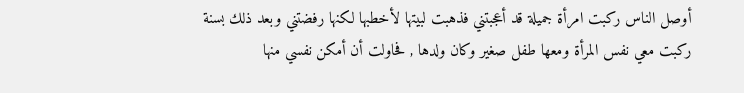أوصل الناس ركبت امرأة جميلة قد أعجبتني فذهبت لبيتها لأخطبها لكنها رفضتني وبعد ذلك بسنة ركبت معي نفس المرأة ومعها طفل صغير وكان ولدها , فحاولت أن أمكن نفسي منها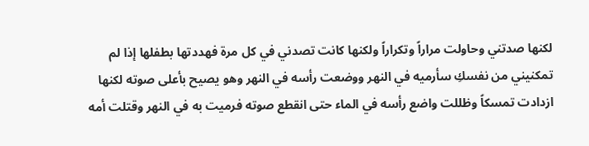لكنها صدتني وحاولت مراراً وتكراراً ولكنها كانت تصدني في كل مرة فهددتها بطفلها إذا لم تمكنيني من نفسكِ سأرميه في النهر ووضعت رأسه في النهر وهو يصيح بأعلى صوته لكنها ازدادت تمسكاً وظللت واضع رأسه في الماء حتى انقطع صوته فرميت به في النهر وقتلت أمه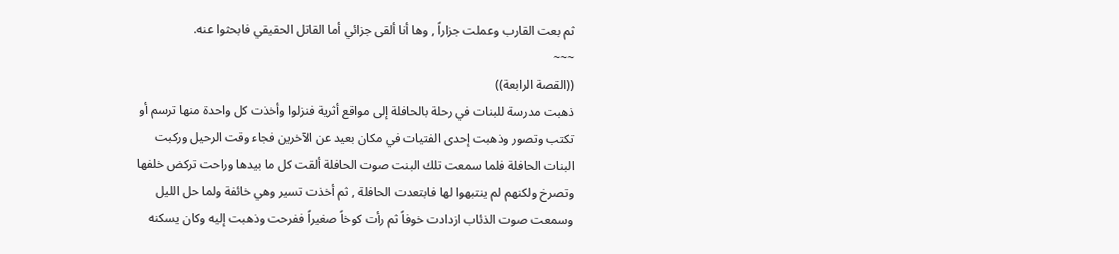ثم بعت القارب وعملت جزاراً , وها أنا ألقى جزائي أما القاتل الحقيقي فابحثوا عنه.
~~~
((القصة الرابعة))
ذهبت مدرسة للبنات في رحلة بالحافلة إلى مواقع أثرية فنزلوا وأخذت كل واحدة منها ترسم أو تكتب وتصور وذهبت إحدى الفتيات في مكان بعيد عن الآخرين فجاء وقت الرحيل وركبت البنات الحافلة فلما سمعت تلك البنت صوت الحافلة ألقت كل ما بيدها وراحت تركض خلفها وتصرخ ولكنهم لم ينتبهوا لها فابتعدت الحافلة , ثم أخذت تسير وهي خائفة ولما حل الليل وسمعت صوت الذئاب ازدادت خوفاً ثم رأت كوخاً صغيراً ففرحت وذهبت إليه وكان يسكنه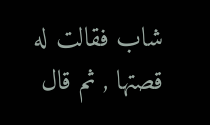شاب فقالت له قصتها , ثم قال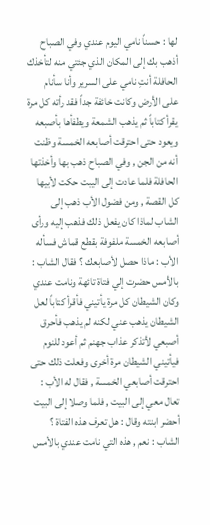لها : حسناً نامي اليوم عندي وفي الصباح أذهب بك إلى المكان الذي جئتي منه لتأخذك الحافلة أنتِ نامي على السرير وأنا سأنام على الأرض وكانت خائفة جداً فقد رأته كل مرة يقرأ كتاباً ثم يذهب الشمعة ويطفأها بأصبعه ويعود حتى احترقت أصابعه الخمسة وظنت أنه من الجن , وفي الصباح ذهب بها وأخذتها الحافلة فلما عادت إلى اليبت حكت لأبيها كل القصة , ومن فضول الأب ذهب إلى الشاب لماذا كان يفعل ذلك فذهب إليه ورأى أصابعه الخمسة ملفوفة بقطع قماش فسأله الأب : ماذا حصل لأصابعك ؟ فقال الشاب : بالأمس حضرت إلي فتاة تائهة ونامت عندي وكان الشيطان كل مرة يأتيني فأقرأ كتاباً لعل الشيطان يذهب عني لكنه لم يذهب فأحرق أصبعي لأتذكر عذاب جهنم ثم أعود للنوم فيأتيني الشيطان مرة أخرى وفعلت ذلك حتى احترقت أصابعي الخمسة , فقال له الأب : تعال معي إلى البيت , فلما وصلا إلى البيت أحضر ابنته وقال : هل تعرف هذه الفتاة ؟ الشاب : نعم , هذه التي نامت عندي بالأمس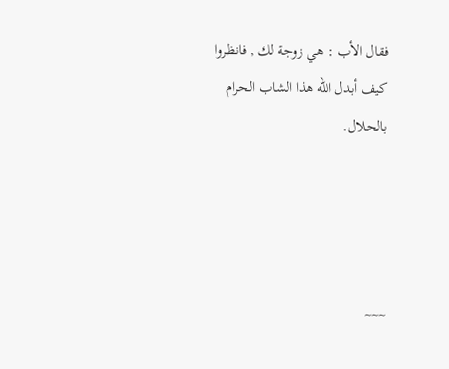فقال الأب : هي زوجة لك , فانظروا كيف أبدل الله هذا الشاب الحرام بالحلال.




~~~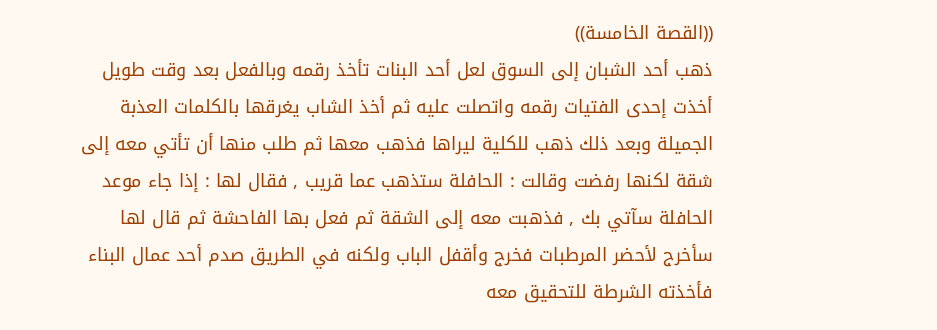((القصة الخامسة))
ذهب أحد الشبان إلى السوق لعل أحد البنات تأخذ رقمه وبالفعل بعد وقت طويل أخذت إحدى الفتيات رقمه واتصلت عليه ثم أخذ الشاب يغرقها بالكلمات العذبة الجميلة وبعد ذلك ذهب للكلية ليراها فذهب معها ثم طلب منها أن تأتي معه إلى شقة لكنها رفضت وقالت : الحافلة ستذهب عما قريب , فقال لها : إذا جاء موعد الحافلة سآتي بك , فذهبت معه إلى الشقة ثم فعل بها الفاحشة ثم قال لها سأخرج لأحضر المرطبات فخرج وأقفل الباب ولكنه في الطريق صدم أحد عمال البناء فأخذته الشرطة للتحقيق معه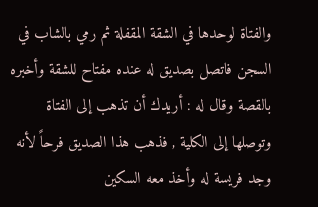والفتاة لوحدها في الشقة المقفلة ثم رمي بالشاب في السجن فاتصل بصديق له عنده مفتاح للشقة وأخبره بالقصة وقال له : أريدك أن تذهب إلى الفتاة وتوصلها إلى الكلية , فذهب هذا الصديق فرحاً لأنه وجد فريسة له وأخذ معه السكين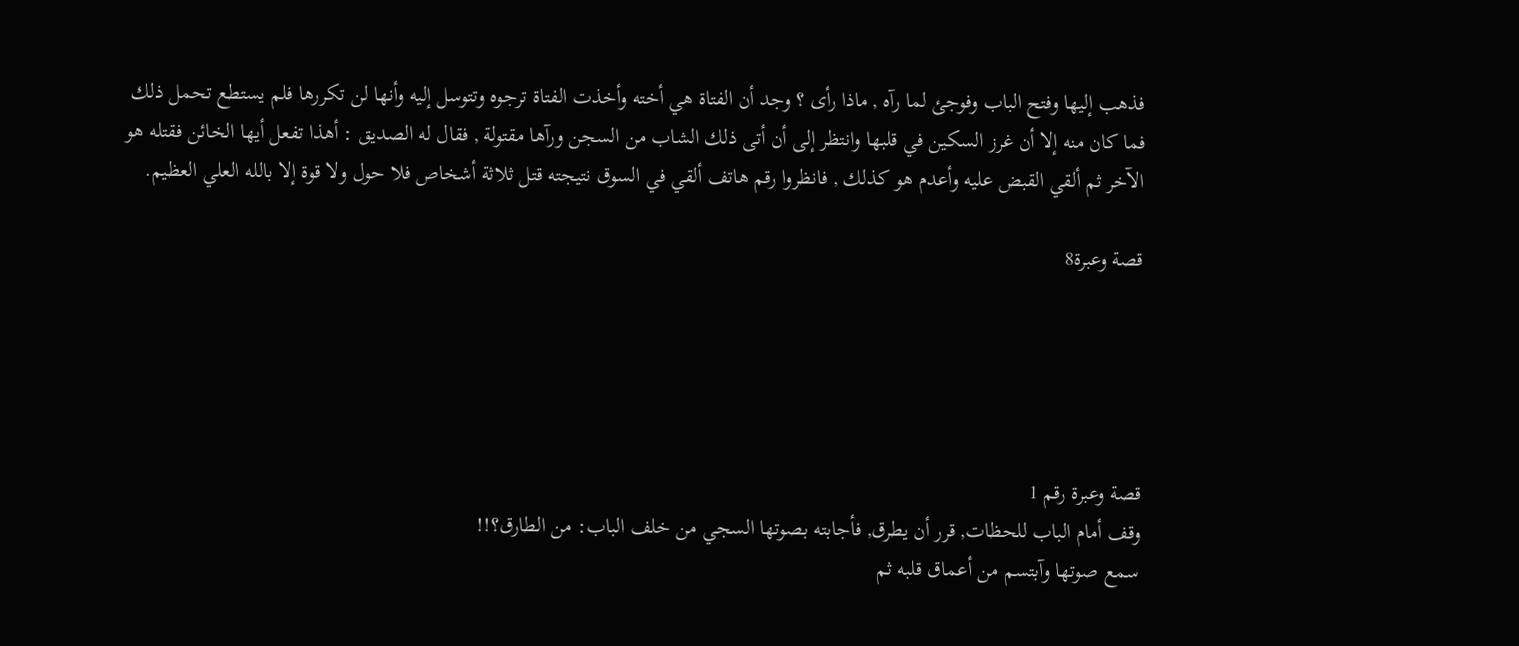فذهب إليها وفتح الباب وفوجئ لما رآه , ماذا رأى ؟ وجد أن الفتاة هي أخته وأخذت الفتاة ترجوه وتتوسل إليه وأنها لن تكررها فلم يستطع تحمل ذلك فما كان منه إلا أن غرز السكين في قلبها وانتظر إلى أن أتى ذلك الشاب من السجن ورآها مقتولة , فقال له الصديق : أهذا تفعل أيها الخائن فقتله هو الآخر ثم ألقي القبض عليه وأعدم هو كذلك , فانظروا رقم هاتف ألقي في السوق نتيجته قتل ثلاثة أشخاص فلا حول ولا قوة إلا بالله العلي العظيم.

قصة وعبرة8





قصة وعبرة رقم 1
وقف أمام الباب للحظات, قرر أن يطرق, فأجابته بصوتها السجي من خلف الباب: من الطارق؟!!
سمع صوتها وآبتسم من أعماق قلبه ثم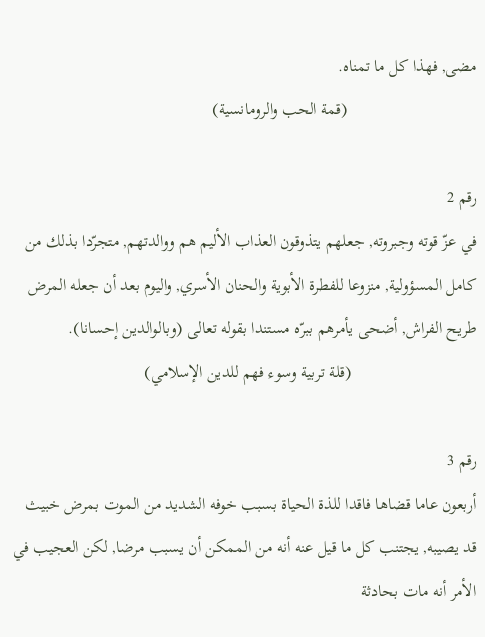مضى, فهذا كل ما تمناه.
                              (قمة الحب والرومانسية)

رقم 2
في عزّ قوته وجبروته, جعلهم يتذوقون العذاب الأليم هم ووالدتهم, متجرّدا بذلك من كامل المسؤولية, منزوعا للفطرة الأبوية والحنان الأسري, واليوم بعد أن جعله المرض طريح الفراش, أضحى يأمرهم ببرّه مستندا بقوله تعالى (وبالوالدين إحسانا).
                             (قلة تربية وسوء فهم للدين الإسلامي)

رقم 3
أربعون عاما قضاها فاقدا للذة الحياة بسبب خوفه الشديد من الموت بمرض خبيث قد يصيبه, يجتنب كل ما قيل عنه أنه من الممكن أن يسبب مرضا, لكن العجيب في الأمر أنه مات بحادثة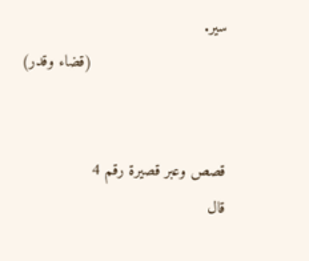سير.
                             (قضاء وقدر)


قصص وعبر قصيرة رقم 4
قال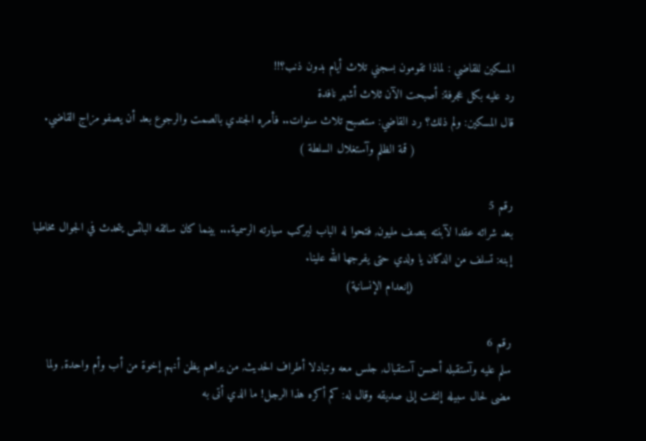المسكين للقاضي : لماذا تقومون بسجني تلاث أيام بدون ذنب؟!!
رد عليه بكل عجرفة: أصبحت الآن ثلاث أشهر نافدة
قال المسكين: ولم ذلك؟ رد القاضي: ستصبح تلاث سنوات.. فأمره الجندي بالصمت والرجوع بعد أن يصفو مزاج القاضي.
                            ( قمة الظلم وآستغلال السلطة )

رقم 5
بعد شرائه عقدا لآبنته بنصف مليون, فتحوا له الباب ليركب سيارته الرسمية... بينما كان سائقه البائس يتحدث في الجوال مخاطبا إبنه: تسلف من الدكان يا ولدي حتى يفرجها الله علينا.
                            (إنعدام الإنسانية)

رقم 6
سلم عليه وآستقبله أحسن آستقبال, جلس معه وتبادلا أطراف الحديث, من يراهم يظن أنهم إخوة من أب وأم واحدة, ولما مضى لحال سبيله إلتفت إلى صديقه وقال له: كم أكره هذا الرجل! ما الدي أتى به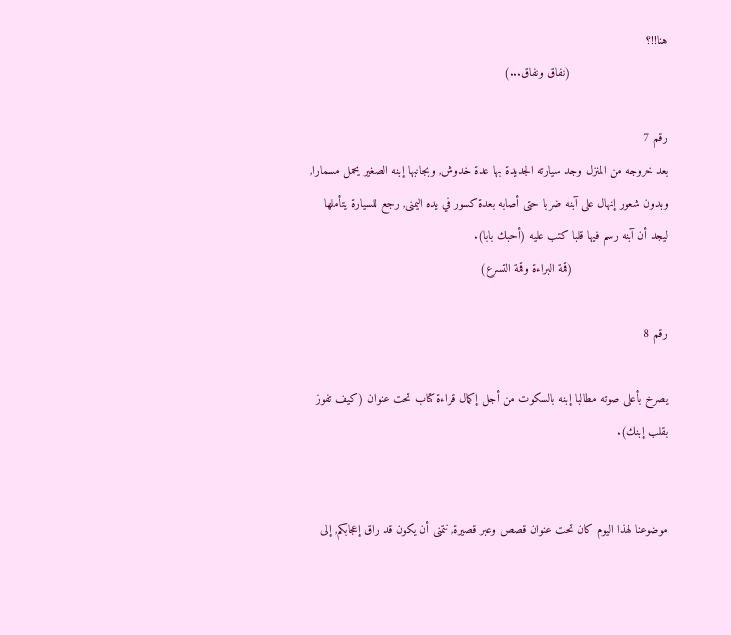هنا!!؟
                            (نفاق ونفاق...)

رقم 7
بعد خروجه من المنزل وجد سيارته الجديدة بها عدة خدوش, وبجانبها إبنه الصغير يحمل مسمارا, وبدون شعور إنهال على آبنه ضربا حتى أصابه بعدة كسور في يده اليمنى, رجع للسيارة يتأملها ليجد أن آبنه رسم فيها قلبا كتب عليه (أحبك بابا).
                           (قمة البراءة وقمة التسرع)

رقم 8

يصرخ بأعلى صوته مطالبا إبنه بالسكوت من أجل إكمال قراءة كتاب تحت عنوان (كيف تفوز بقلب إبنك).


موضوعنا لهذا اليوم كان تحت عنوان قصص وعبر قصيرة, نتمنى أن يكون قد راق إعجابكم, إلى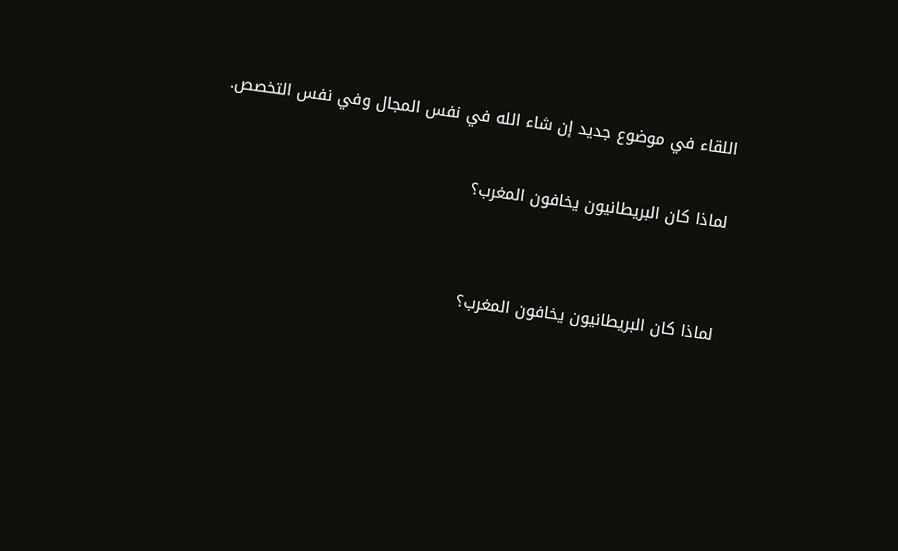اللقاء في موضوع جديد إن شاء الله في نفس المجال وفي نفس التخصص.

لماذا كان البريطانيون يخافون المغرب؟


لماذا كان البريطانيون يخافون المغرب؟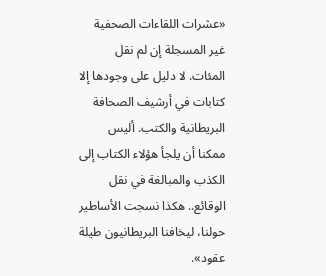«عشرات اللقاءات الصحفية غير المسجلة إن لم نقل المئات. لا دليل على وجودها إلا كتابات في أرشيف الصحافة البريطانية والكتب. أليس ممكنا أن يلجأ هؤلاء الكتاب إلى الكذب والمبالغة في نقل الوقائع.. هكذا نسجت الأساطير حولنا، ليخافنا البريطانيون طيلة عقود».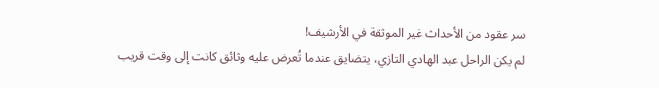سر عقود من الأحداث غير الموثقة في الأرشيف!
لم يكن الراحل عبد الهادي التازي، يتضايق عندما تُعرض عليه وثائق كانت إلى وقت قريب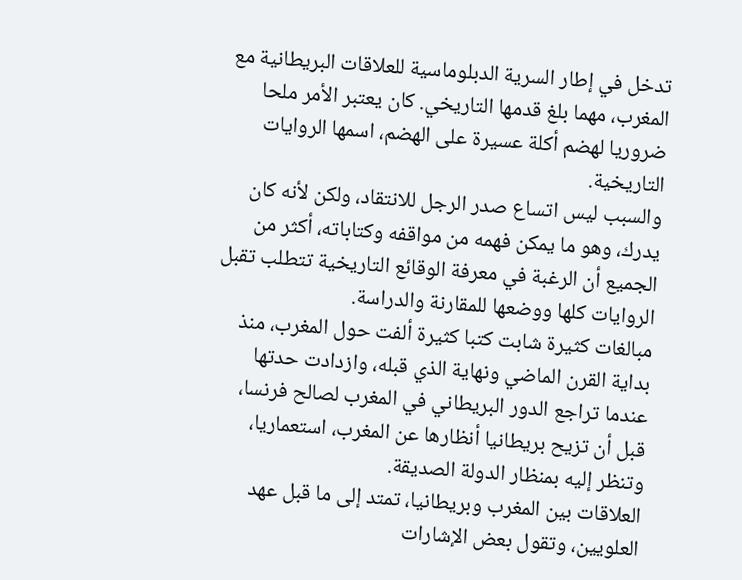تدخل في إطار السرية الدبلوماسية للعلاقات البريطانية مع المغرب، مهما بلغ قدمها التاريخي. كان يعتبر الأمر ملحا ضروريا لهضم أكلة عسيرة على الهضم، اسمها الروايات التاريخية.
والسبب ليس اتساع صدر الرجل للانتقاد، ولكن لأنه كان يدرك، وهو ما يمكن فهمه من مواقفه وكتاباته، أكثر من الجميع أن الرغبة في معرفة الوقائع التاريخية تتطلب تقبل الروايات كلها ووضعها للمقارنة والدراسة.
مبالغات كثيرة شابت كتبا كثيرة ألفت حول المغرب، منذ بداية القرن الماضي ونهاية الذي قبله، وازدادت حدتها عندما تراجع الدور البريطاني في المغرب لصالح فرنسا، قبل أن تزيح بريطانيا أنظارها عن المغرب، استعماريا، وتنظر إليه بمنظار الدولة الصديقة.
العلاقات بين المغرب وبريطانيا، تمتد إلى ما قبل عهد العلويين، وتقول بعض الإشارات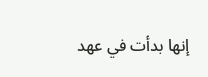إنها بدأت في عهد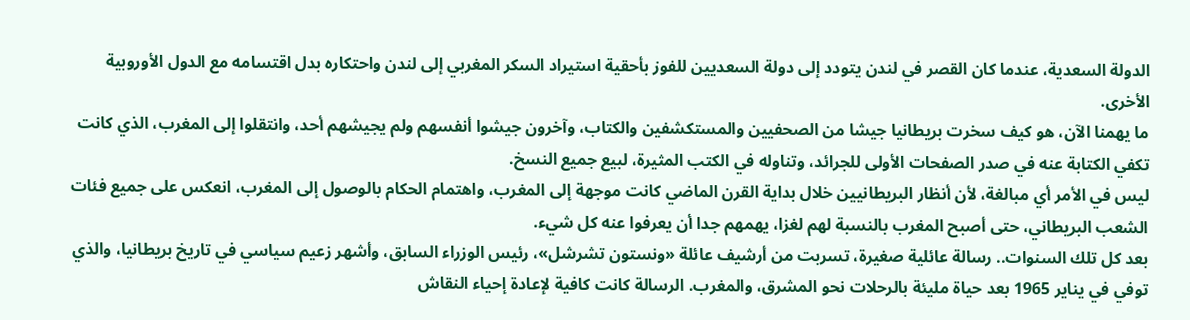الدولة السعدية، عندما كان القصر في لندن يتودد إلى دولة السعديين للفوز بأحقية استيراد السكر المغربي إلى لندن واحتكاره بدل اقتسامه مع الدول الأوروبية الأخرى.
ما يهمنا الآن، هو كيف سخرت بريطانيا جيشا من الصحفيين والمستكشفين والكتاب، وآخرون جيشوا أنفسهم ولم يجيشهم أحد، وانتقلوا إلى المغرب، الذي كانت تكفي الكتابة عنه في صدر الصفحات الأولى للجرائد، وتناوله في الكتب المثيرة، لبيع جميع النسخ.
ليس في الأمر أي مبالغة، لأن أنظار البريطانيين خلال بداية القرن الماضي كانت موجهة إلى المغرب، واهتمام الحكام بالوصول إلى المغرب، انعكس على جميع فئات الشعب البريطاني، حتى أصبح المغرب بالنسبة لهم لغزا، يهمهم جدا أن يعرفوا عنه كل شيء.
بعد كل تلك السنوات.. رسالة عائلية صغيرة، تسربت من أرشيف عائلة «ونستون تشرشل»، رئيس الوزراء السابق، وأشهر زعيم سياسي في تاريخ بريطانيا، والذي توفي في يناير 1965 بعد حياة مليئة بالرحلات نحو المشرق، والمغرب. الرسالة كانت كافية لإعادة إحياء النقاش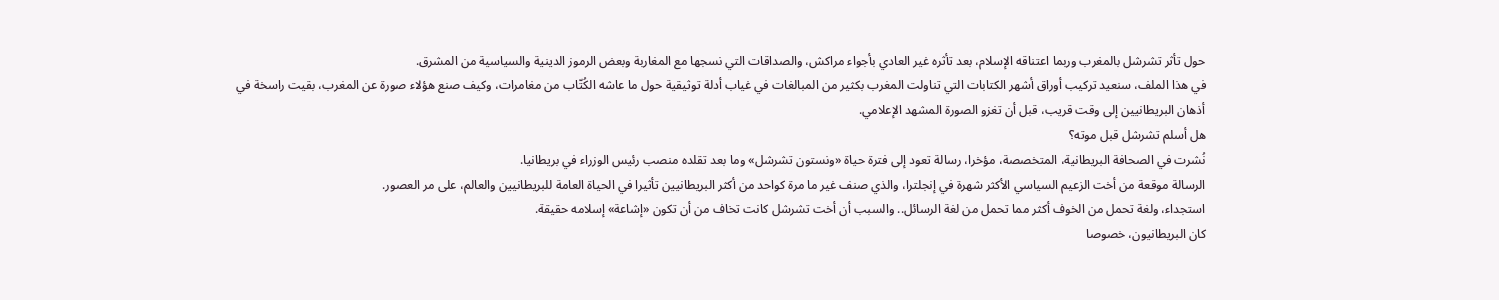حول تأثر تشرشل بالمغرب وربما اعتناقه الإسلام، بعد تأثره غير العادي بأجواء مراكش، والصداقات التي نسجها مع المغاربة وبعض الرموز الدينية والسياسية من المشرق.
في هذا الملف، سنعيد تركيب أوراق أشهر الكتابات التي تناولت المغرب بكثير من المبالغات في غياب أدلة توثيقية حول ما عاشه الكُتّاب من مغامرات، وكيف صنع هؤلاء صورة عن المغرب، بقيت راسخة في أذهان البريطانيين إلى وقت قريب، قبل أن تغزو الصورة المشهد الإعلامي.
هل أسلم تشرشل قبل موته؟
نُشرت في الصحافة البريطانية، المتخصصة، مؤخرا، رسالة تعود إلى فترة حياة «ونستون تشرشل» وما بعد تقلده منصب رئيس الوزراء في بريطانيا.
الرسالة موقعة من أخت الزعيم السياسي الأكثر شهرة في إنجلترا، والذي صنف غير ما مرة كواحد من أكثر البريطانيين تأثيرا في الحياة العامة للبريطانيين والعالم، على مر العصور.
استجداء، ولغة تحمل من الخوف أكثر مما تحمل من لغة الرسائل.. والسبب أن أخت تشرشل كانت تخاف من أن تكون «إشاعة» إسلامه حقيقة.
كان البريطانيون، خصوصا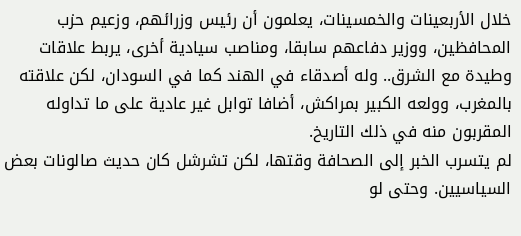خلال الأربعينات والخمسينات، يعلمون أن رئيس وزرائهم، وزعيم حزب المحافظين، ووزير دفاعهم سابقا، ومناصب سيادية أخرى، يربط علاقات وطيدة مع الشرق.. وله أصدقاء في الهند كما في السودان، لكن علاقته بالمغرب، وولعه الكبير بمراكش، أضافا توابل غير عادية على ما تداوله المقربون منه في ذلك التاريخ.
لم يتسرب الخبر إلى الصحافة وقتها، لكن تشرشل كان حديث صالونات بعض السياسيين. وحتى لو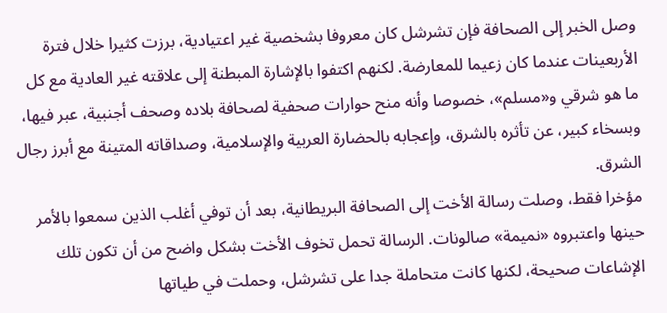وصل الخبر إلى الصحافة فإن تشرشل كان معروفا بشخصية غير اعتيادية، برزت كثيرا خلال فترة الأربعينات عندما كان زعيما للمعارضة. لكنهم اكتفوا بالإشارة المبطنة إلى علاقته غير العادية مع كل ما هو شرقي و«مسلم»، خصوصا وأنه منح حوارات صحفية لصحافة بلاده وصحف أجنبية، عبر فيها، وبسخاء كبير، عن تأثره بالشرق، وإعجابه بالحضارة العربية والإسلامية، وصداقاته المتينة مع أبرز رجال الشرق.
مؤخرا فقط، وصلت رسالة الأخت إلى الصحافة البريطانية، بعد أن توفي أغلب الذين سمعوا بالأمر حينها واعتبروه «نميمة» صالونات. الرسالة تحمل تخوف الأخت بشكل واضح من أن تكون تلك الإشاعات صحيحة، لكنها كانت متحاملة جدا على تشرشل، وحملت في طياتها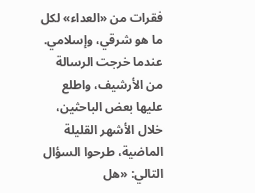فقرات من «العداء» لكل ما هو شرقي، وإسلامي.
عندما خرجت الرسالة من الأرشيف، واطلع عليها بعض الباحثين، خلال الأشهر القليلة الماضية، طرحوا السؤال التالي: «هل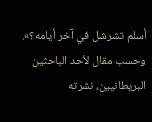أسلم تشرشل في آخر أيامه؟».
وحسب مقال لأحد الباحثين البريطانيين، نشرته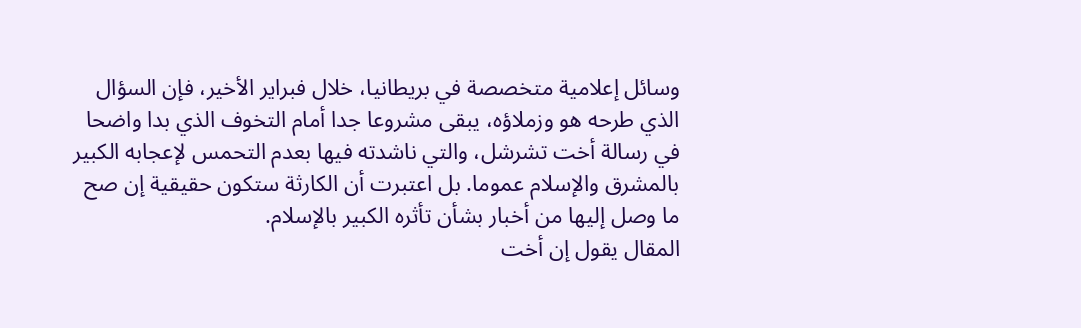وسائل إعلامية متخصصة في بريطانيا، خلال فبراير الأخير، فإن السؤال الذي طرحه هو وزملاؤه، يبقى مشروعا جدا أمام التخوف الذي بدا واضحا في رسالة أخت تشرشل، والتي ناشدته فيها بعدم التحمس لإعجابه الكبير بالمشرق والإسلام عموما. بل اعتبرت أن الكارثة ستكون حقيقية إن صح ما وصل إليها من أخبار بشأن تأثره الكبير بالإسلام.
المقال يقول إن أخت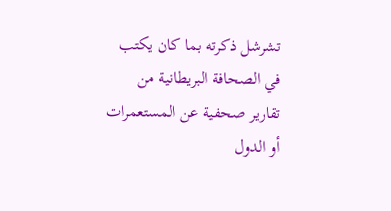تشرشل ذكرته بما كان يكتب في الصحافة البريطانية من تقارير صحفية عن المستعمرات أو الدول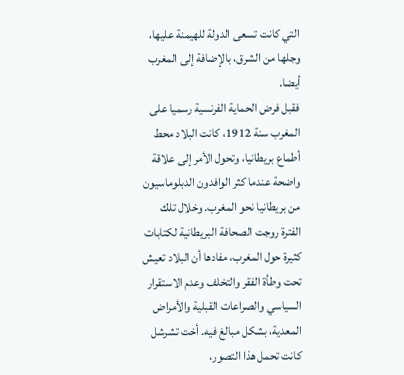التي كانت تسعى الدولة للهيمنة عليها، وجلها من الشرق، بالإضافة إلى المغرب أيضا.
فقبل فرض الحماية الفرنسية رسميا على المغرب سنة 1912، كانت البلاد محط أطماع بريطانيا، وتحول الأمر إلى علاقة واضحة عندما كثر الوافدون الدبلوماسيون من بريطانيا نحو المغرب. وخلال تلك الفترة روجت الصحافة البريطانية لكتابات كثيرة حول المغرب، مفادها أن البلاد تعيش تحت وطأة الفقر والتخلف وعدم الاستقرار السياسي والصراعات القبلية والأمراض المعدية، بشكل مبالغ فيه. أخت تشرشل كانت تحمل هذا التصور،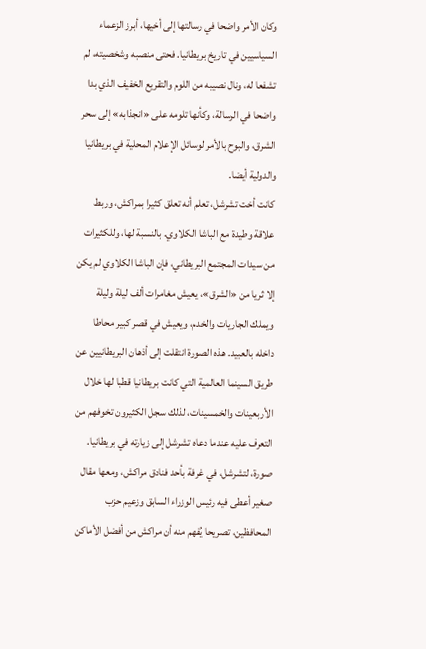وكان الأمر واضحا في رسالتها إلى أخيها، أبرز الزعماء السياسيين في تاريخ بريطانيا. فحتى منصبه وشخصيته، لم تشفعا له، ونال نصيبه من اللوم والتقريع الخفيف الذي بدا واضحا في الرسالة، وكأنها تلومه على «انجذابه» إلى سحر الشرق، والبوح بالأمر لوسائل الإعلام المحلية في بريطانيا والدولية أيضا.
كانت أخت تشرشل، تعلم أنه تعلق كثيرا بمراكش، وربط علاقة وطيدة مع الباشا الكلاوي. بالنسبة لها، وللكثيرات من سيدات المجتمع البريطاني، فإن الباشا الكلاوي لم يكن إلا ثريا من «الشرق»، يعيش مغامرات ألف ليلة وليلة ويملك الجاريات والخدم، ويعيش في قصر كبير محاطا داخله بالعبيد. هذه الصورة انتقلت إلى أذهان البريطانيين عن طريق السينما العالمية التي كانت بريطانيا قطبا لها خلال الأربعينات والخمسينات، لذلك سجل الكثيرون تخوفهم من التعرف عليه عندما دعاه تشرشل إلى زيارته في بريطانيا.
صورة، لتشرشل، في غرفة بأحد فنادق مراكش، ومعها مقال صغير أعطى فيه رئيس الوزراء السابق وزعيم حزب المحافظين، تصريحا يُفهم منه أن مراكش من أفضل الأماكن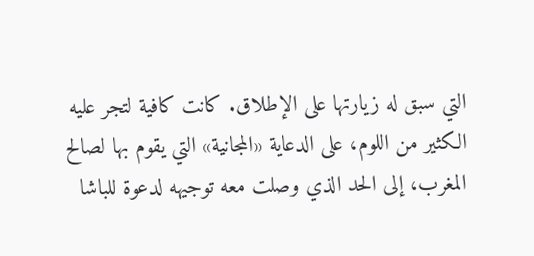التي سبق له زيارتها على الإطلاق. كانت كافية لتجر عليه الكثير من اللوم، على الدعاية «المجانية» التي يقوم بها لصالح المغرب، إلى الحد الذي وصلت معه توجيهه لدعوة للباشا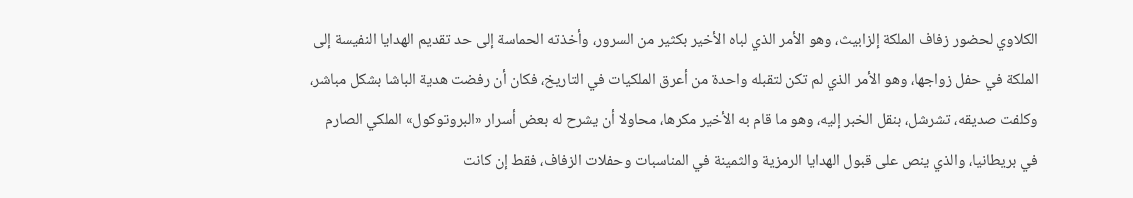الكلاوي لحضور زفاف الملكة إلزابيث، وهو الأمر الذي لباه الأخير بكثير من السرور، وأخذته الحماسة إلى حد تقديم الهدايا النفيسة إلى الملكة في حفل زواجها، وهو الأمر الذي لم تكن لتقبله واحدة من أعرق الملكيات في التاريخ، فكان أن رفضت هدية الباشا بشكل مباشر، وكلفت صديقه، تشرشل، بنقل الخبر إليه، وهو ما قام به الأخير مكرها، محاولا أن يشرح له بعض أسرار «البروتوكول» الملكي الصارم في بريطانيا، والذي ينص على قبول الهدايا الرمزية والثمينة في المناسبات وحفلات الزفاف، فقط إن كانت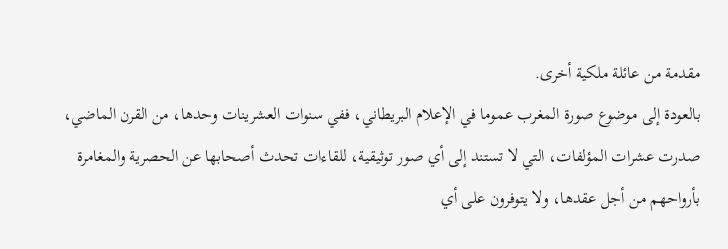مقدمة من عائلة ملكية أخرى.
بالعودة إلى موضوع صورة المغرب عموما في الإعلام البريطاني، ففي سنوات العشرينات وحدها، من القرن الماضي، صدرت عشرات المؤلفات، التي لا تستند إلى أي صور توثيقية، للقاءات تحدث أصحابها عن الحصرية والمغامرة بأرواحهم من أجل عقدها، ولا يتوفرون على أي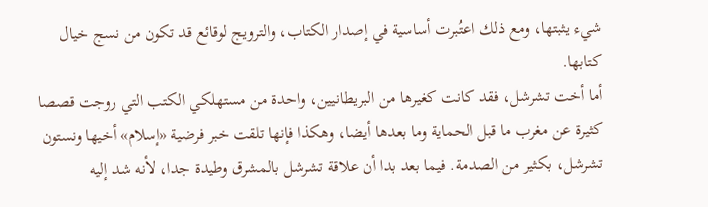شيء يثبتها، ومع ذلك اعتُبرت أساسية في إصدار الكتاب، والترويج لوقائع قد تكون من نسج خيال كتابها.
أما أخت تشرشل، فقد كانت كغيرها من البريطانيين، واحدة من مستهلكي الكتب التي روجت قصصا كثيرة عن مغرب ما قبل الحماية وما بعدها أيضا، وهكذا فإنها تلقت خبر فرضية «إسلام» أخيها ونستون تشرشل، بكثير من الصدمة. فيما بعد بدا أن علاقة تشرشل بالمشرق وطيدة جدا، لأنه شد إليه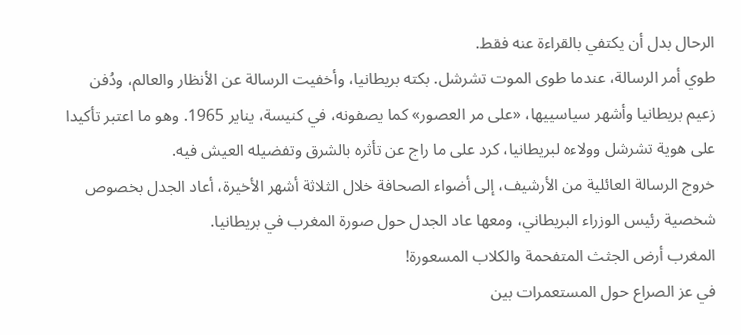الرحال بدل أن يكتفي بالقراءة عنه فقط.
طوي أمر الرسالة، عندما طوى الموت تشرشل. بكته بريطانيا، وأخفيت الرسالة عن الأنظار والعالم، ودُفن زعيم بريطانيا وأشهر سياسييها، «على مر العصور» كما يصفونه، في كنيسة، يناير 1965. وهو ما اعتبر تأكيدا على هوية تشرشل وولاءه لبريطانيا، كرد على ما راج عن تأثره بالشرق وتفضيله العيش فيه.
خروج الرسالة العائلية من الأرشيف، إلى أضواء الصحافة خلال الثلاثة أشهر الأخيرة، أعاد الجدل بخصوص شخصية رئيس الوزراء البريطاني، ومعها عاد الجدل حول صورة المغرب في بريطانيا.
المغرب أرض الجثث المتفحمة والكلاب المسعورة!
في عز الصراع حول المستعمرات بين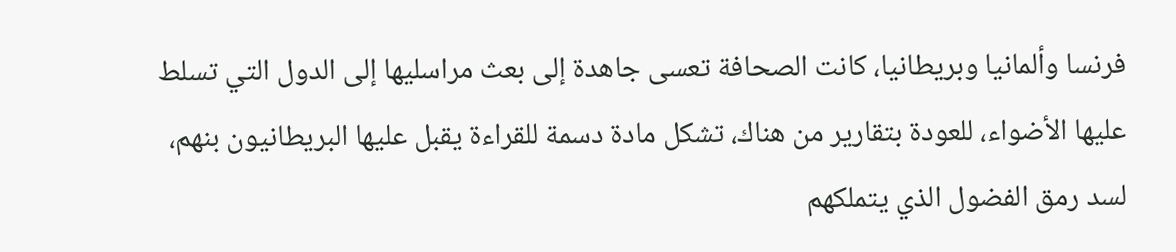فرنسا وألمانيا وبريطانيا، كانت الصحافة تعسى جاهدة إلى بعث مراسليها إلى الدول التي تسلط عليها الأضواء، للعودة بتقارير من هناك، تشكل مادة دسمة للقراءة يقبل عليها البريطانيون بنهم، لسد رمق الفضول الذي يتملكهم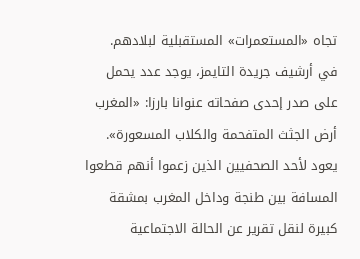تجاه «المستعمرات» المستقبلية لبلادهم.
في أرشيف جريدة التايمز، يوجد عدد يحمل على صدر إحدى صفحاته عنوانا بارزا: «المغرب أرض الجثث المتفحمة والكلاب المسعورة». يعود لأحد الصحفيين الذين زعموا أنهم قطعوا المسافة بين طنجة وداخل المغرب بمشقة كبيرة لنقل تقرير عن الحالة الاجتماعية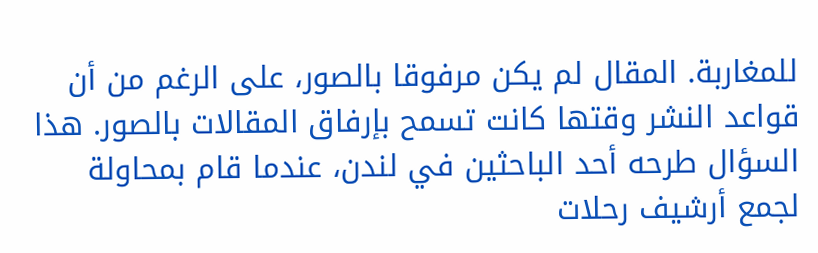للمغاربة. المقال لم يكن مرفوقا بالصور، على الرغم من أن قواعد النشر وقتها كانت تسمح بإرفاق المقالات بالصور. هذا السؤال طرحه أحد الباحثين في لندن، عندما قام بمحاولة لجمع أرشيف رحلات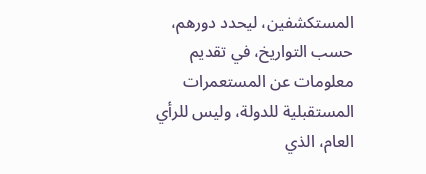المستكشفين، ليحدد دورهم، حسب التواريخ، في تقديم معلومات عن المستعمرات المستقبلية للدولة، وليس للرأي العام، الذي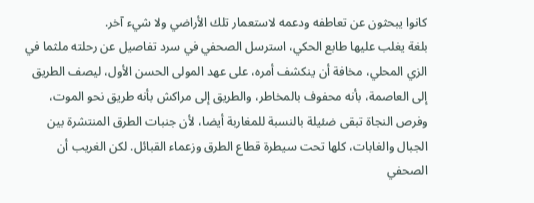كانوا يبحثون عن تعاطفه ودعمه لاستعمار تلك الأراضي ولا شيء آخر.
بلغة يغلب عليها طابع الحكي، استرسل الصحفي في سرد تفاصيل عن رحلته ملثما في الزي المحلي، مخافة أن ينكشف أمره، على عهد المولى الحسن الأول، ليصف الطريق إلى العاصمة، بأنه محفوف بالمخاطر، والطريق إلى مراكش بأنه طريق نحو الموت، وفرص النجاة تبقى ضئيلة بالنسبة للمغاربة أيضا، لأن جنبات الطرق المنتشرة بين الجبال والغابات، كلها تحت سيطرة قطاع الطرق وزعماء القبائل. لكن الغريب أن الصحفي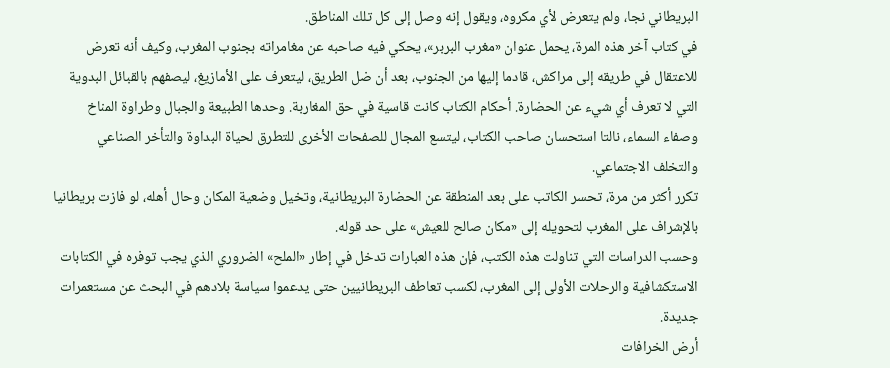البريطاني نجا، ولم يتعرض لأي مكروه، ويقول إنه وصل إلى كل تلك المناطق.
في كتاب آخر هذه المرة، يحمل عنوان «مغرب البربر»، يحكي فيه صاحبه عن مغامراته بجنوب المغرب، وكيف أنه تعرض للاعتقال في طريقه إلى مراكش، قادما إليها من الجنوب، بعد أن ضل الطريق، ليتعرف على الأمازيغ، ليصفهم بالقبائل البدوية التي لا تعرف أي شيء عن الحضارة. أحكام الكتاب كانت قاسية في حق المغاربة. وحدها الطبيعة والجبال وطراوة المناخ وصفاء السماء، نالتا استحسان صاحب الكتاب، ليتسع المجال للصفحات الأخرى للتطرق لحياة البداوة والتأخر الصناعي والتخلف الاجتماعي.
تكرر أكثر من مرة، تحسر الكاتب على بعد المنطقة عن الحضارة البريطانية، وتخيل وضعية المكان وحال أهله، لو فازت بريطانيا بالإشراف على المغرب لتحويله إلى «مكان صالح للعيش» على حد قوله.
وحسب الدراسات التي تناولت هذه الكتب، فإن هذه العبارات تدخل في إطار «الملح» الضروري الذي يجب توفره في الكتابات الاستكشافية والرحلات الأولى إلى المغرب، لكسب تعاطف البريطانيين حتى يدعموا سياسة بلادهم في البحث عن مستعمرات جديدة.
أرض الخرافات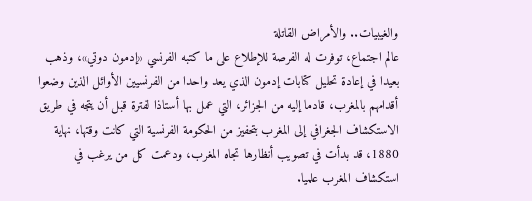والغيبيات.. والأمراض القاتلة
عالم اجتماع، توفرت له الفرصة للإطلاع على ما كتبه الفرنسي «إدمون دوتي»، وذهب بعيدا في إعادة تحليل كتابات إدمون الذي يعد واحدا من الفرنسيين الأوائل الذين وضعوا أقدامهم بالمغرب، قادما إليه من الجزائر، التي عمل بها أستاذا لفترة قبل أن يتجه في طريق الاستكشاف الجغرافي إلى المغرب بتحفيز من الحكومة الفرنسية التي كانت وقتها، نهاية 1880، قد بدأت في تصويب أنظارها تجاه المغرب، ودعمت كل من يرغب في استكشاف المغرب علميا.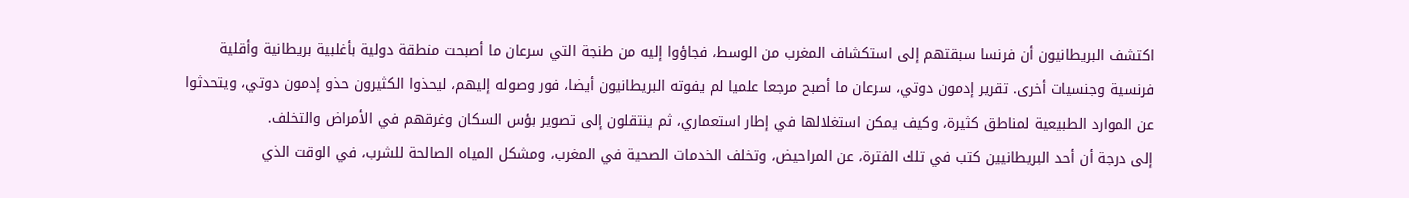اكتشف البريطانيون أن فرنسا سبقتهم إلى استكشاف المغرب من الوسط، فجاؤوا إليه من طنجة التي سرعان ما أصبحت منطقة دولية بأغلبية بريطانية وأقلية فرنسية وجنسيات أخرى. تقرير إدمون دوتي، سرعان ما أصبح مرجعا علميا لم يفوته البريطانيون أيضا، فور وصوله إليهم، ليحذوا الكثيرون حذو إدمون دوتي، ويتحدثوا عن الموارد الطبيعية لمناطق كثيرة، وكيف يمكن استغلالها في إطار استعماري، ثم ينتقلون إلى تصوير بؤس السكان وغرقهم في الأمراض والتخلف.
إلى درجة أن أحد البريطانيين كتب في تلك الفترة، عن المراحيض، وتخلف الخدمات الصحية في المغرب، ومشكل المياه الصالحة للشرب، في الوقت الذي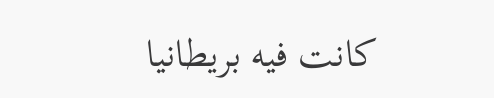كانت فيه بريطانيا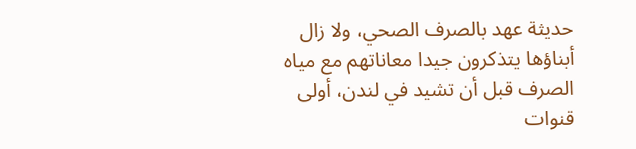حديثة عهد بالصرف الصحي، ولا زال أبناؤها يتذكرون جيدا معاناتهم مع مياه الصرف قبل أن تشيد في لندن، أولى قنوات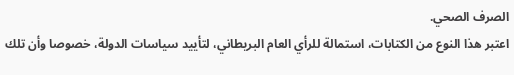الصرف الصحي.
اعتبر هذا النوع من الكتابات، استمالة للرأي العام البريطاني، لتأييد سياسات الدولة، خصوصا وأن تلك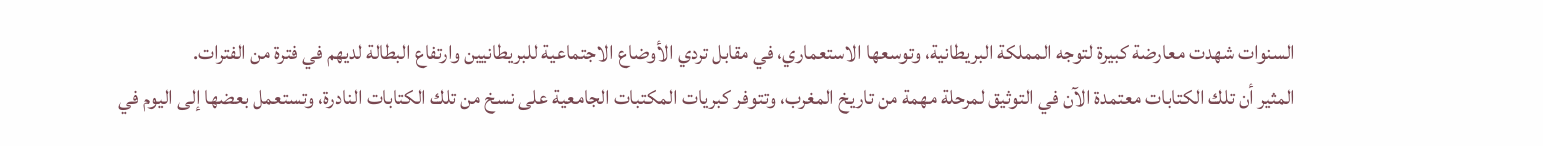السنوات شهدت معارضة كبيرة لتوجه المملكة البريطانية، وتوسعها الاستعماري، في مقابل تردي الأوضاع الاجتماعية للبريطانيين وارتفاع البطالة لديهم في فترة من الفترات.
المثير أن تلك الكتابات معتمدة الآن في التوثيق لمرحلة مهمة من تاريخ المغرب، وتتوفر كبريات المكتبات الجامعية على نسخ من تلك الكتابات النادرة، وتستعمل بعضها إلى اليوم في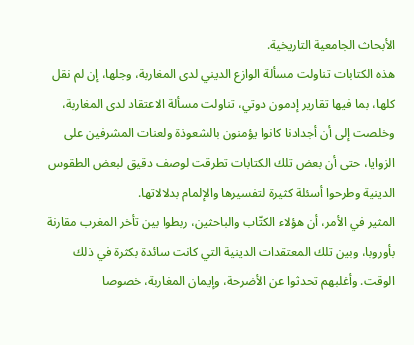الأبحاث الجامعية التاريخية.
هذه الكتابات تناولت مسألة الوازع الديني لدى المغاربة، وجلها، إن لم نقل كلها، بما فيها تقارير إدمون دوتي، تناولت مسألة الاعتقاد لدى المغاربة، وخلصت إلى أن أجدادنا كانوا يؤمنون بالشعوذة ولعنات المشرفين على الزوايا، حتى أن بعض تلك الكتابات تطرقت لوصف دقيق لبعض الطقوس الدينية وطرحوا أسئلة كثيرة لتفسيرها والإلمام بدلالاتها.
المثير في الأمر، أن هؤلاء الكتّاب والباحثين، ربطوا بين تأخر المغرب مقارنة بأوروبا، وبين تلك المعتقدات الدينية التي كانت سائدة بكثرة في ذلك الوقت. وأغلبهم تحدثوا عن الأضرحة، وإيمان المغاربة، خصوصا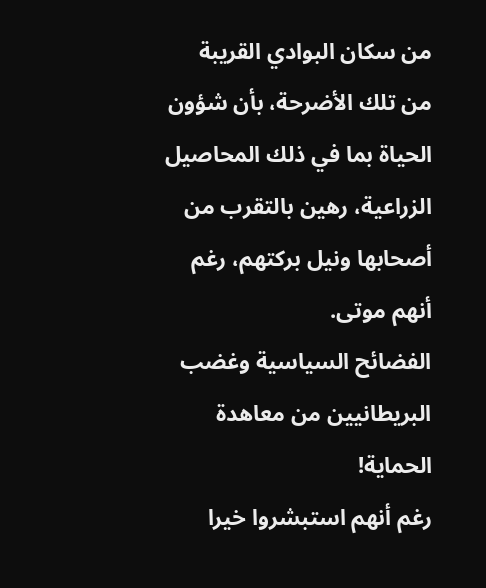من سكان البوادي القريبة من تلك الأضرحة، بأن شؤون الحياة بما في ذلك المحاصيل الزراعية، رهين بالتقرب من أصحابها ونيل بركتهم، رغم أنهم موتى.
الفضائح السياسية وغضب البريطانيين من معاهدة الحماية!
رغم أنهم استبشروا خيرا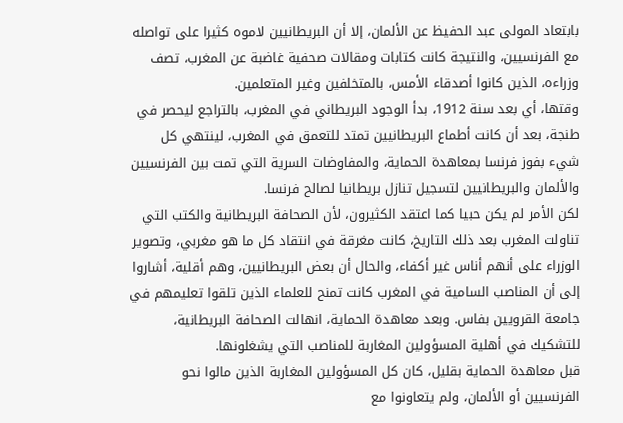بابتعاد المولى عبد الحفيظ عن الألمان، إلا أن البريطانيين لاموه كثيرا على تواصله مع الفرنسيين، والنتيجة كانت كتابات ومقالات صحفية غاضبة عن المغرب، تصف وزراءه، الذين كانوا أصدقاء الأمس، بالمتخلفين وغير المتعلمين.
وقتها، أي بعد سنة 1912، بدأ الوجود البريطاني في المغرب، بالتراجع ليحصر في طنجة، بعد أن كانت أطماع البريطانيين تمتد للتعمق في المغرب، لينتهي كل شيء بفوز فرنسا بمعاهدة الحماية، والمفاوضات السرية التي تمت بين الفرنسيين والألمان والبريطانيين لتسجيل تنازل بريطانيا لصالح فرنسا.
لكن الأمر لم يكن حبيا كما اعتقد الكثيرون، لأن الصحافة البريطانية والكتب التي تناولت المغرب بعد ذلك التاريخ، كانت مغرقة في انتقاد كل ما هو مغربي، وتصوير الوزراء على أنهم أناس غير أكفاء، والحال أن بعض البريطانيين، وهم أقلية، أشاروا إلى أن المناصب السامية في المغرب كانت تمنح للعلماء الذين تلقوا تعليمهم في جامعة القرويين بفاس. وبعد معاهدة الحماية، انهالت الصحافة البريطانية، للتشكيك في أهلية المسؤولين المغاربة للمناصب التي يشغلونها.
قبل معاهدة الحماية بقليل، كان كل المسؤولين المغاربة الذين مالوا نحو الفرنسيين أو الألمان، ولم يتعاونوا مع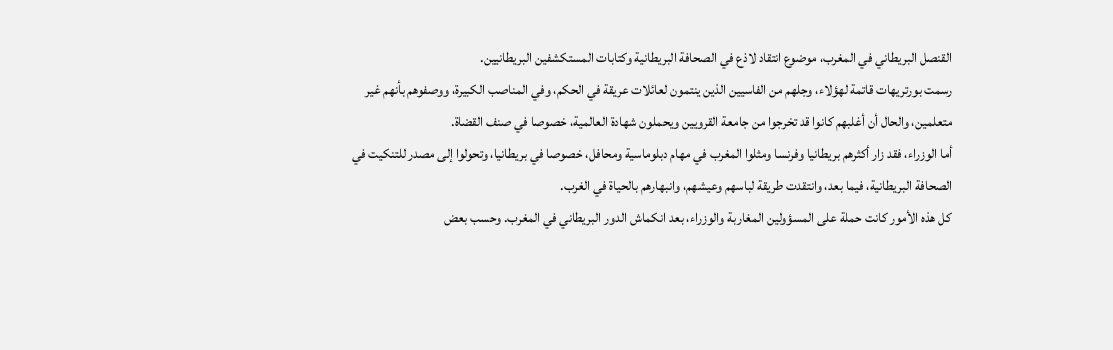القنصل البريطاني في المغرب، موضوع انتقاد لاذع في الصحافة البريطانية وكتابات المستكشفين البريطانيين.
رسمت بورتريهات قاتمة لهؤلاء، وجلهم من الفاسيين الذين ينتمون لعائلات عريقة في الحكم، وفي المناصب الكبيرة، ووصفوهم بأنهم غير متعلمين، والحال أن أغلبهم كانوا قد تخرجوا من جامعة القرويين ويحملون شهادة العالمية، خصوصا في صنف القضاة.
أما الوزراء، فقد زار أكثرهم بريطانيا وفرنسا ومثلوا المغرب في مهام دبلوماسية ومحافل، خصوصا في بريطانيا، وتحولوا إلى مصدر للتنكيت في الصحافة البريطانية، فيما بعد، وانتقدت طريقة لباسهم وعيشهم، وانبهارهم بالحياة في الغرب.
كل هذه الأمور كانت حملة على المسؤولين المغاربة والوزراء، بعد انكماش الدور البريطاني في المغرب. وحسب بعض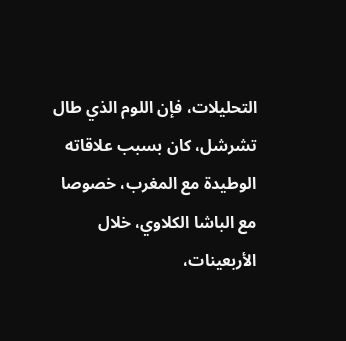التحليلات، فإن اللوم الذي طال تشرشل، كان بسبب علاقاته الوطيدة مع المغرب، خصوصا مع الباشا الكلاوي، خلال الأربعينات،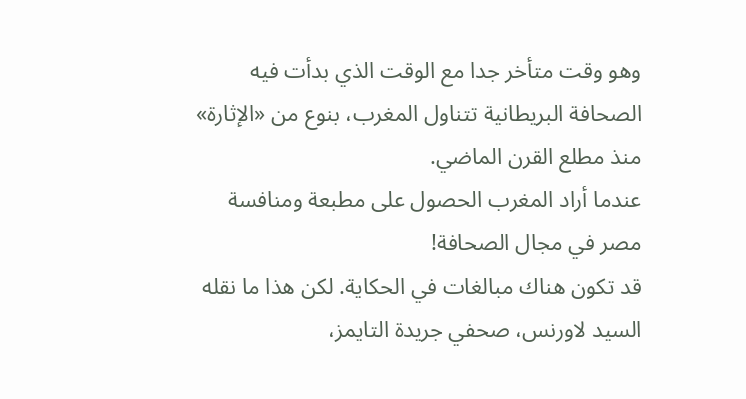وهو وقت متأخر جدا مع الوقت الذي بدأت فيه الصحافة البريطانية تتناول المغرب، بنوع من «الإثارة» منذ مطلع القرن الماضي.
عندما أراد المغرب الحصول على مطبعة ومنافسة مصر في مجال الصحافة!
قد تكون هناك مبالغات في الحكاية. لكن هذا ما نقله السيد لاورنس، صحفي جريدة التايمز،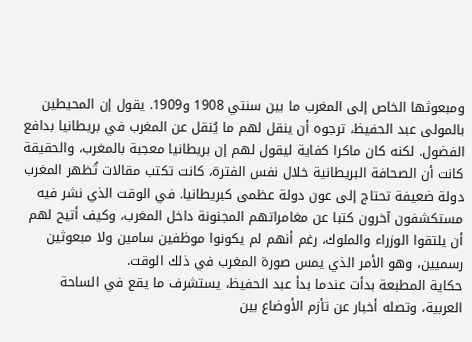ومبعوثها الخاص إلى المغرب ما بين سنتي 1908 و1909. يقول إن المحيطين بالمولى عبد الحفيظ، ترجوه أن ينقل لهم ما يُنقل عن المغرب في بريطانيا بدافع الفضول. لكنه كان ماكرا كفاية ليقول لهم إن بريطانيا معجبة بالمغرب، والحقيقة كانت أن الصحافة البريطانية خلال نفس الفترة، كانت تكتب مقالات تُظهر المغرب دولة ضعيفة تحتاج إلى عون دولة عظمى كبريطانيا. في الوقت الذي نشر فيه مستكشفون آخرون كتبا عن مغامراتهم المجنونة داخل المغرب، وكيف أتيح لهم أن يلتقوا الوزراء والملوك، رغم أنهم لم يكونوا موظفين سامين ولا مبعوثين رسميين، وهو الأمر الذي يمس صورة المغرب في ذلك الوقت.
حكاية المطبعة بدأت عندما بدأ عبد الحفيظ، يستشرف ما يقع في الساحة العربية، وتصله أخبار عن تأزم الأوضاع بين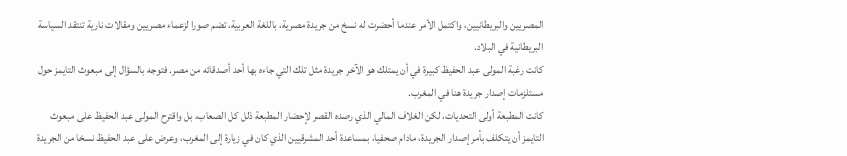المصريين والبريطانيين، واكتمل الأمر عندما أحضرت له نسخ من جريدة مصرية، باللغة العربية، تضم صورا لزعماء مصريين ومقالات نارية تنتقد السياسة البريطانية في البلاد.
كانت رغبة المولى عبد الحفيظ كبيرة في أن يمتلك هو الآخر جريدة مثل تلك التي جاءه بها أحد أصدقائه من مصر. فتوجه بالسؤال إلى مبعوث التايمز حول مستلزمات إصدار جريدة هنا في المغرب.
كانت المطبعة أولى التحديات، لكن الغلاف المالي الذي رصده القصر لإحضار المطبعة ذلل كل الصعاب، بل واقترح المولى عبد الحفيظ على مبعوث التايمز أن يتكلف بأمر إصدار الجريدة، مادام صحفيا، بمساعدة أحد المشرقيين الذي كان في زيارة إلى المغرب، وعرض على عبد الحفيظ نسخا من الجريدة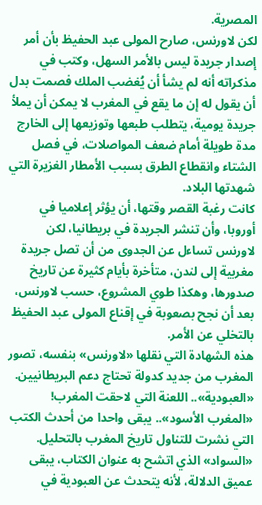المصرية.
لكن لاورنس، صارح المولى عبد الحفيظ بأن أمر إصدار جريدة ليس بالأمر السهل، وكتب في مذكراته أنه لم يشأ أن يُغضب الملك فصمت بدل أن يقول له إن ما يقع في المغرب لا يمكن أن يملأ جريدة يومية، يتطلب طبعها وتوزيعها إلى الخارج مدة طويلة أمام ضعف المواصلات، في فصل الشتاء وانقطاع الطرق بسبب الأمطار الغزيرة التي شهدتها البلاد.
كانت رغبة القصر وقتها، أن يؤثر إعلاميا في أوروبا، وأن تنشر الجريدة في بريطانيا، لكن لاورنس تساءل عن الجدوى من أن تصل جريدة مغربية إلى لندن، متأخرة بأيام كثيرة عن تاريخ صدورها، وهكذا طوي المشروع، حسب لاورنس، بعد أن نجح بصعوبة في إقناع المولى عبد الحفيظ بالتخلي عن الأمر.
هذه الشهادة التي نقلها «لاورنس» بنفسه، تصور المغرب من جديد كدولة تحتاج دعم البريطانيين.
«العبودية».. اللعنة التي لاحقت المغرب!
«المغرب الأسود».. يبقى واحدا من أحدث الكتب التي نشرت للتناول تاريخ المغرب بالتحليل. «السواد» الذي اتشح به عنوان الكتاب، يبقى عميق الدلالة، لأنه يتحدث عن العبودية في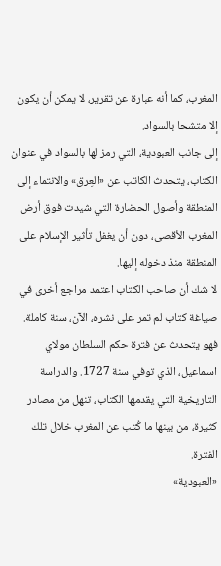المغرب، كما أنه عبارة عن تقرير، لا يمكن أن يكون إلا متشحا بالسواد.
إلى جانب العبودية، التي رمز لها بالسواد في عنوان الكتاب، يتحدث الكاتب عن «العِرق» والانتماء إلى المنطقة وأصول الحضارة التي شيدت فوق أرض المغرب الأقصى، دون أن يغفل تأثير الإسلام على المنطقة منذ دخوله إليها.
لا شك أن صاحب الكتاب اعتمد مراجع أخرى في صياغة كتاب لم تمر على نشره، الآن، سنة كاملة.
فهو يتحدث عن فترة حكم السلطان مولاي اسماعيل، الذي توفي سنة 1727. والدراسة التاريخية التي يقدمها الكتاب، تنهل من مصادر كثيرة، من بينها ما كُتب عن المغرب خلال تلك الفترة.
«العبودية»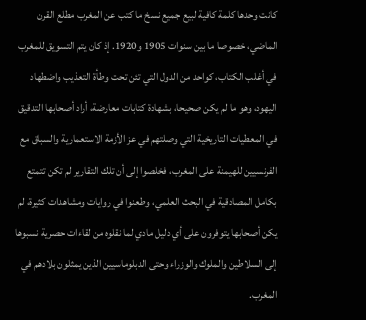كانت وحدها كلمة كافية لبيع جميع نسخ ما كتب عن المغرب مطلع القرن الماضي، خصوصا ما بين سنوات 1905 و1920. إذ كان يتم التسويق للمغرب في أغلب الكتاب، كواحد من الدول التي تئن تحت وطأة التعذيب واضطهاد اليهود، وهو ما لم يكن صحيحا، بشهادة كتابات معارضة، أراد أصحابها التدقيق في المعطيات التاريخية التي وصلتهم في عز الأزمة الاستعمارية والسباق مع الفرنسيين للهيمنة على المغرب، فخلصوا إلى أن تلك التقارير لم تكن تتمتع بكامل المصادقية في البحث العلمي، وطعنوا في روايات ومشاهدات كثيرة، لم يكن أصحابها يتوفرون على أي دليل مادي لما نقلوه من لقاءات حصرية نسبوها إلى السلاطين والملوك والوزراء وحتى الدبلوماسيين الذين يمثلون بلادهم في المغرب.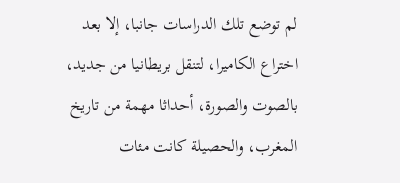لم توضع تلك الدراسات جانبا، إلا بعد اختراع الكاميرا، لتنقل بريطانيا من جديد، بالصوت والصورة، أحداثا مهمة من تاريخ المغرب، والحصيلة كانت مئات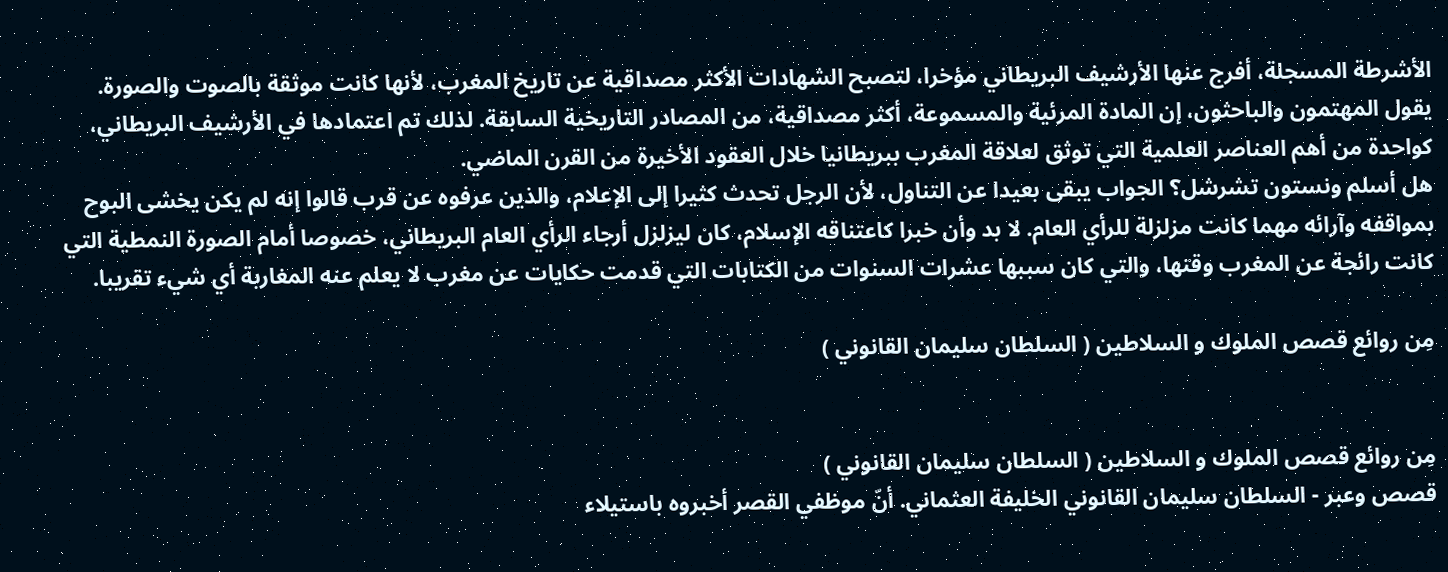الأشرطة المسجلة، أفرج عنها الأرشيف البريطاني مؤخرا، لتصبح الشهادات الأكثر مصداقية عن تاريخ المغرب، لأنها كانت موثقة بالصوت والصورة.
يقول المهتمون والباحثون، إن المادة المرئية والمسموعة، أكثر مصداقية، من المصادر التاريخية السابقة. لذلك تم اعتمادها في الأرشيف البريطاني، كواحدة من أهم العناصر العلمية التي توثق لعلاقة المغرب ببريطانيا خلال العقود الأخيرة من القرن الماضي.
هل أسلم ونستون تشرشل؟ الجواب يبقى بعيدا عن التناول، لأن الرجل تحدث كثيرا إلى الإعلام، والذين عرفوه عن قرب قالوا إنه لم يكن يخشى البوح بمواقفه وآرائه مهما كانت مزلزلة للرأي العام. لا بد وأن خبرا كاعتناقه الإسلام، كان ليزلزل أرجاء الرأي العام البريطاني، خصوصا أمام الصورة النمطية التي كانت رائجة عن المغرب وقتها، والتي كان سببها عشرات السنوات من الكتابات التي قدمت حكايات عن مغرب لا يعلم عنه المغاربة أي شيء تقريبا.

مِن روائع قصص الملوك و السلاطين ( السلطان سليمان القانوني )


مِن روائع قصص الملوك و السلاطين ( السلطان سليمان القانوني )
قصص وعبر - السلطان سليمان القانوني الخليفة العثماني. أنّ موظفي القصر أخبروه باستيلاء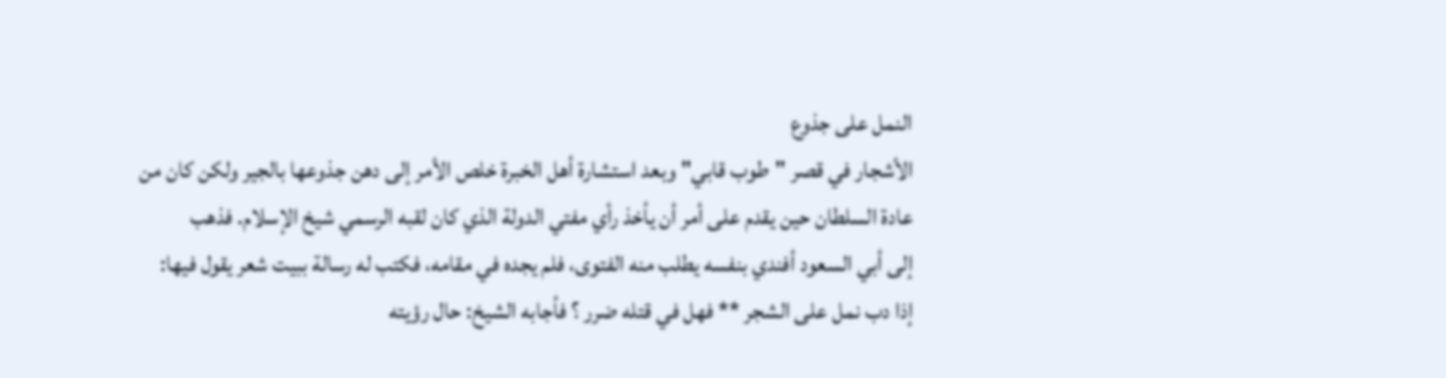النمل على جذوع
الأشجار في قصر "طوب قابي" وبعد استشارة أهل الخبرة خلص الأمر إلى دهن جذوعها بالجير ولكن كان من
عادة السلطان حين يقدم على أمر أن يأخذ رأي مفتي الدولة الذي كان لقبه الرسمي شيخ الإسلام. فذهب
إلى أبي السعود أفندي بنفسه يطلب منه الفتوى، فلم يجده في مقامه، فكتب له رسالة ببيت شعر يقول فيها:
إذا دب نمل على الشجر ** فهل في قتله ضرر ؟ فأجابه الشيخ: حال رؤيته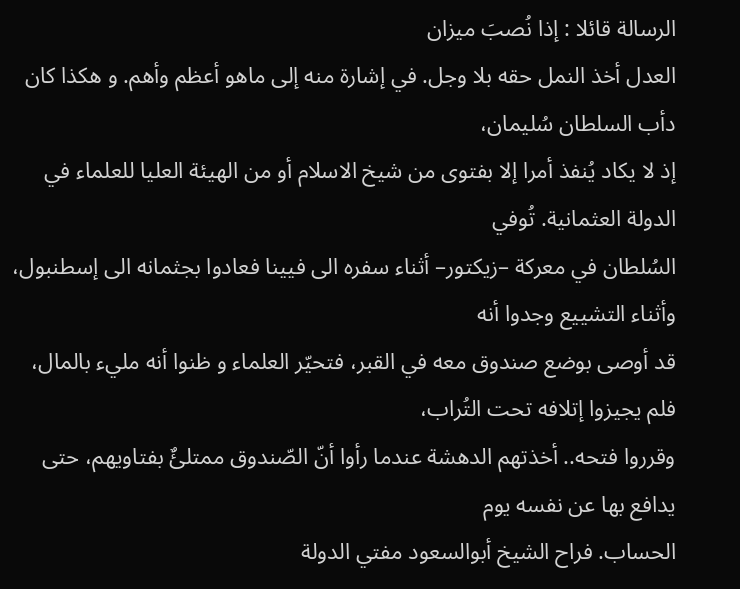الرسالة قائلا : إذا نُصبَ ميزان
العدل أخذ النمل حقه بلا وجل. في إشارة منه إلى ماهو أعظم وأهم. و هكذا كان دأب السلطان سُليمان،
إذ لا يكاد يُنفذ أمرا إلا بفتوى من شيخ الاسلام أو من الهيئة العليا للعلماء في الدولة العثمانية. تُوفي
السُلطان في معركة –زيكتور– أثناء سفره الى فيينا فعادوا بجثمانه الى إسطنبول، وأثناء التشييع وجدوا أنه
قد أوصى بوضع صندوق معه في القبر، فتحيّر العلماء و ظنوا أنه مليء بالمال، فلم يجيزوا إتلافه تحت التُراب،
وقرروا فتحه.. أخذتهم الدهشة عندما رأوا أنّ الصّندوق ممتلئٌ بفتاويهم، حتى يدافع بها عن نفسه يوم
الحساب. فراح الشيخ أبوالسعود مفتي الدولة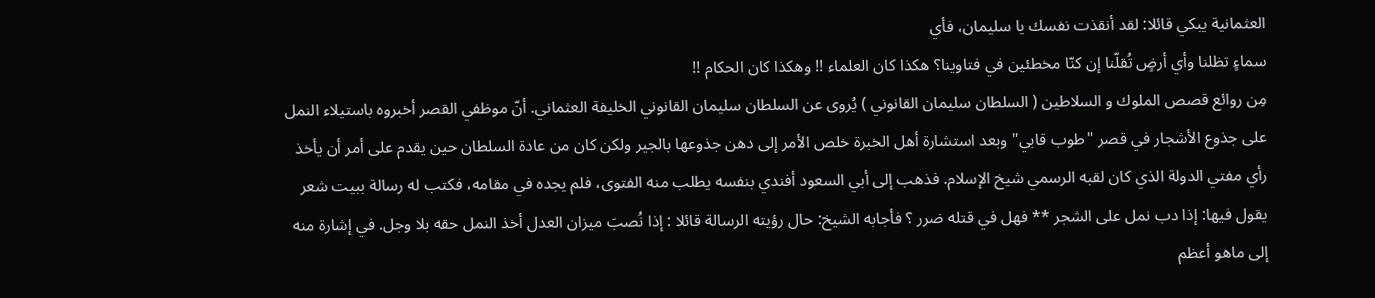العثمانية يبكي قائلا: لقد أنقذت نفسك يا سليمان، فأي
سماءٍ تظلنا وأي أرضٍ تُقلّنا إن كنّا مخطئين في فتاوينا؟ هكذا كان العلماء !! وهكذا كان الحكام !!
مِن روائع قصص الملوك و السلاطين ( السلطان سليمان القانوني ) يُروى عن السلطان سليمان القانوني الخليفة العثماني. أنّ موظفي القصر أخبروه باستيلاء النمل على جذوع الأشجار في قصر "طوب قابي" وبعد استشارة أهل الخبرة خلص الأمر إلى دهن جذوعها بالجير ولكن كان من عادة السلطان حين يقدم على أمر أن يأخذ رأي مفتي الدولة الذي كان لقبه الرسمي شيخ الإسلام. فذهب إلى أبي السعود أفندي بنفسه يطلب منه الفتوى، فلم يجده في مقامه، فكتب له رسالة ببيت شعر يقول فيها: إذا دب نمل على الشجر ** فهل في قتله ضرر ؟ فأجابه الشيخ: حال رؤيته الرسالة قائلا : إذا نُصبَ ميزان العدل أخذ النمل حقه بلا وجل. في إشارة منه إلى ماهو أعظم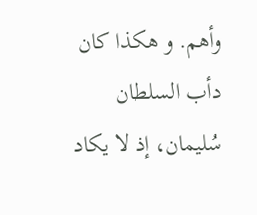وأهم. و هكذا كان دأب السلطان سُليمان، إذ لا يكاد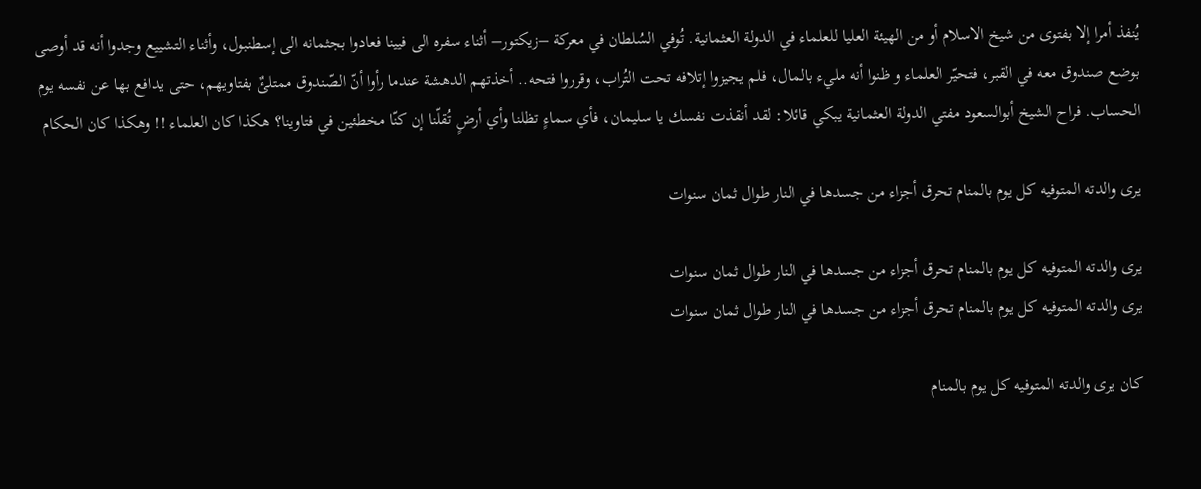يُنفذ أمرا إلا بفتوى من شيخ الاسلام أو من الهيئة العليا للعلماء في الدولة العثمانية. تُوفي السُلطان في معركة –زيكتور– أثناء سفره الى فيينا فعادوا بجثمانه الى إسطنبول، وأثناء التشييع وجدوا أنه قد أوصى بوضع صندوق معه في القبر، فتحيّر العلماء و ظنوا أنه مليء بالمال، فلم يجيزوا إتلافه تحت التُراب، وقرروا فتحه.. أخذتهم الدهشة عندما رأوا أنّ الصّندوق ممتلئٌ بفتاويهم، حتى يدافع بها عن نفسه يوم الحساب. فراح الشيخ أبوالسعود مفتي الدولة العثمانية يبكي قائلا: لقد أنقذت نفسك يا سليمان، فأي سماءٍ تظلنا وأي أرضٍ تُقلّنا إن كنّا مخطئين في فتاوينا؟ هكذا كان العلماء !! وهكذا كان الحكام

يرى والدته المتوفيه كل يوم بالمنام تحرق أجزاء من جسدها في النار طوال ثمان سنوات

يرى والدته المتوفيه كل يوم بالمنام تحرق أجزاء من جسدها في النار طوال ثمان سنوات
يرى والدته المتوفيه كل يوم بالمنام تحرق أجزاء من جسدها في النار طوال ثمان سنوات

كـان يرى والدته المتوفيه كل يوم بالمنام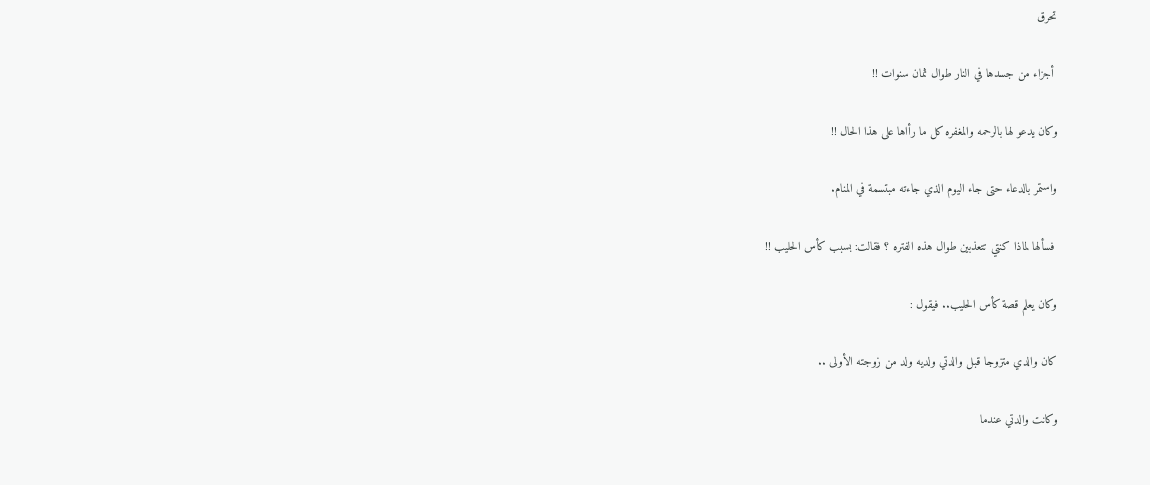تحرق

 أجزاء من جسدها في النار طوال ثمان سنوات !!

وكان يدعو لها بالرحمه والمغفره كل ما رأاها على هذا الحال !!

واستمر بالدعاء حتى جاء اليوم الذي جاءته مبتسمة في المنام.

 فسألها لماذا كنتي تتعذبين طوال هذه الفتره ؟ فقالت: بسبب كأس الحليب !!

وكان يعلم قصة كأس الحليب.. فيقول :

كان والدي متزوجا قبل والدتي ولديه ولد من زوجته الأولى ..

وكانت والدتي عندما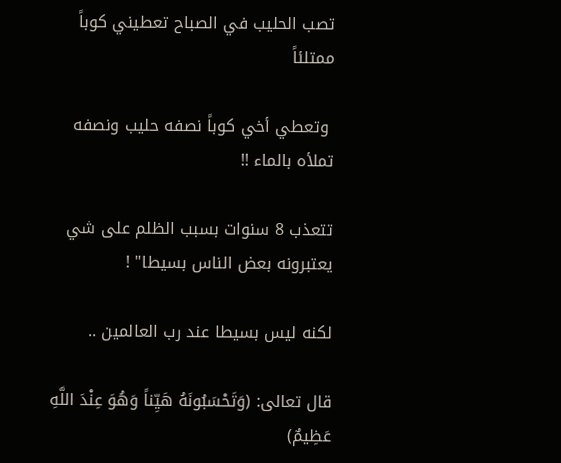تصب الحليب في الصباح تعطيني كوباً ممتلئاً

 وتعطي أخي كوباً نصفه حليب ونصفه تملأه بالماء !!

تتعذب 8 سنوات بسبب الظلم على شي يعتبرونه بعض الناس بسيطا" !

لكنه ليس بسيطا عند رب العالمين ..

قال تعالى: (وَتَحْسَبُونَهُ هَيِّناً وَهُوَ عِنْدَ اللَّهِ عَظِيمٌ)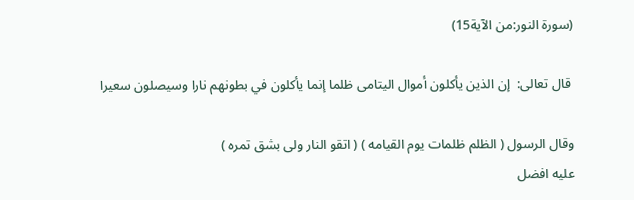(سورة النور:من الآية15)

 قال تعالى:  إن الذين يأكلون أموال اليتامى ظلما إنما يأكلون في بطونهم نارا وسيصلون سعيرا

وقال الرسول ( الظلم ظلمات يوم القيامه ) ( اتقو النار ولى بشق تمره )
عليه افضل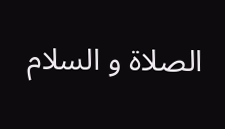الصلاة و السلام